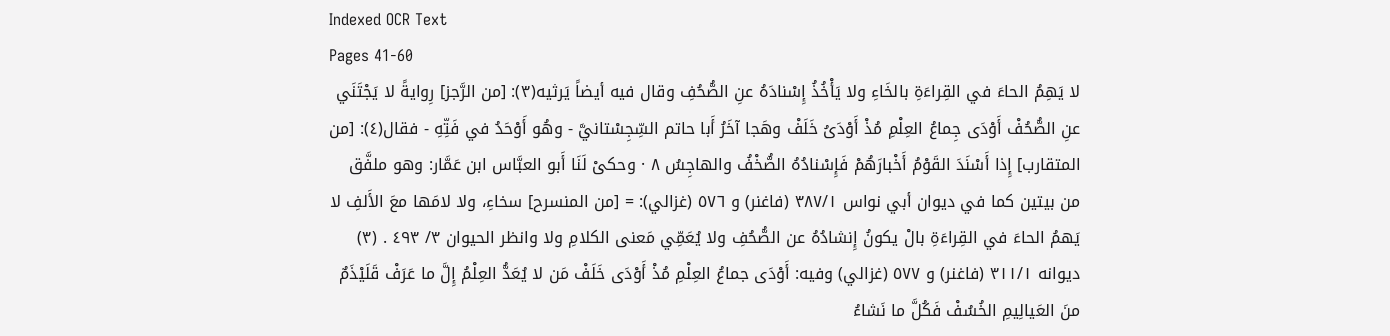Indexed OCR Text
Pages 41-60
لا يَهِمُ الحاءَ في القِراءَةِ بالخَاءِ ولا يَأْخُذُ إِسْنادَهُ عنِ الصُّحُفِ وقال فيه أيضاً يَرثيه(٣): [من الرَّجز] رِوايةً لا يَجْتَنَي عنِ الصُّحُفْ أَوْدَى جِماعُ العِلْمِ مُذْ أَوْدَىُ خَلَفْ وهَجا آخَرُ أَبا حاتم السِّجِسْتانيَّ - وهُو أَوْحَدُ في فَتِّهِ - فقال(٤): [من المتقارب] إِذا أَسْنَدَ القَوْمُ أَخْبارَهُمْ فَإِسْنادُهُ الصُّخْفُ والهاجِسُ ٨ · وحكىْ لَنَا أَبو العبَّاس ابن عَمَّار: وهو ملفَّق من بيتين كما في ديوان أبي نواس ٣٨٧/١ (فاغنر) و ٥٧٦ (غزالي): = [من المنسرح] سخاءِ، ولا لامَها معَ الأَلفِ لا يَهمُ الحاءَ في القِراءَةِ بالْ يكونُ إِنشادُهُ عن الصُّحُفِ ولا يُعَمِّي مَعنى الكلامِ ولا وانظر الحيوان ٣/ ٤٩٣ . (٣) ديوانه ٣١١/١ (فاغنر) و ٥٧٧ (غزالي) وفيه: أَوْدَى جماعُ العِلْمِ مُذْ أَوْدَى خَلَفْ مَن لا يُعَدُّ العِلْمُ إِلَّ ما عَرَفْ قَلَيْذَمٌ منَ العَيالِيمِ الخُسُفْ فَكُلَّ ما نَشاءُ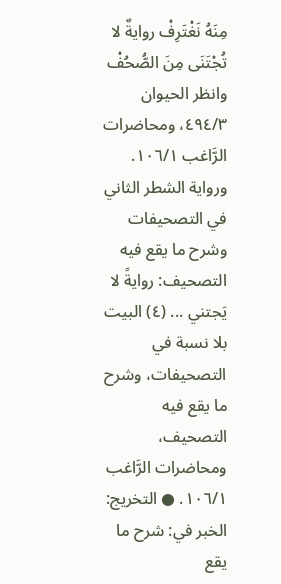مِنَهُ نَغْتَرِفْ روايةٌ لا تُجْتَنَى مِنَ الصُّحُفْ وانظر الحيوان ٤٩٤/٣، ومحاضرات الرَّاغب ١٠٦/١. ورواية الشطر الثاني في التصحيفات وشرح ما يقع فيه التصحيف: روايةً لا يَجتني ... (٤) البيت بلا نسبة في التصحيفات، وشرح ما يقع فيه التصحيف، ومحاضرات الرَّاغب ١٠٦/١. ● التخريج: الخبر في: شرح ما يقع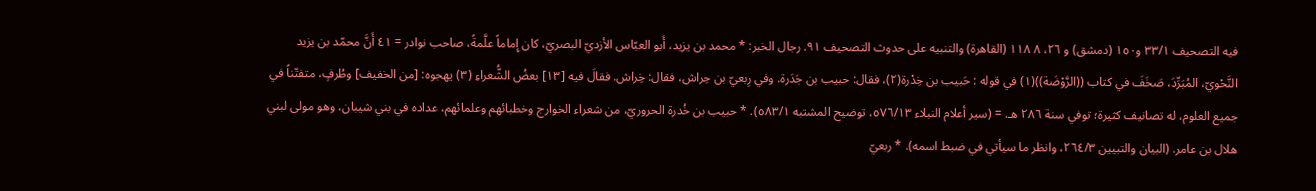فيه التصحيف ٣٣/١ و١٥٠ (دمشق) و ٢٦، ٨ ١١٨ (القاهرة) والتنبيه على حدوث التصحيف ٩١. رجال الخبر: * محمد بن يزيد، أَبو العبّاس الأزديّ البصريّ، كان إِماماً علَّمةً، صاحب نوادر = ٤١ أَنَّ محمّد بن يزيد النَّحْويّ، المُبَرِّدَ، صَخَفَ في كتاب ((الرَّوْضَة))(١) في قوله : حَبيب بن خِدْرة(٢)، فقال: حبيب بن جَدَرة. وفي رِبعيّ بن حِراش، فقال: خِراش. فقالَ فيه [١٣] بعضُ الشُّعراءِ (٣) يهجوه: [من الخفيف] وطُرفٍ، متفتّناً في جميع العلوم، له تصانيف كثيرة؛ توفي سنة ٢٨٦ هـ. = (سير أعلام النبلاء ٥٧٦/١٣، توضيح المشتبه ٥٨٣/١). * حبيب بن خُدرة الحروريّ، من شعراء الخوارج وخطبائهم وعلمائهم، عداده في بني شيبان، وهو مولى لبني هلال بن عامر. (البيان والتبيين ٢٦٤/٣، وانظر ما سيأتي في ضبط اسمه). * ربعيّ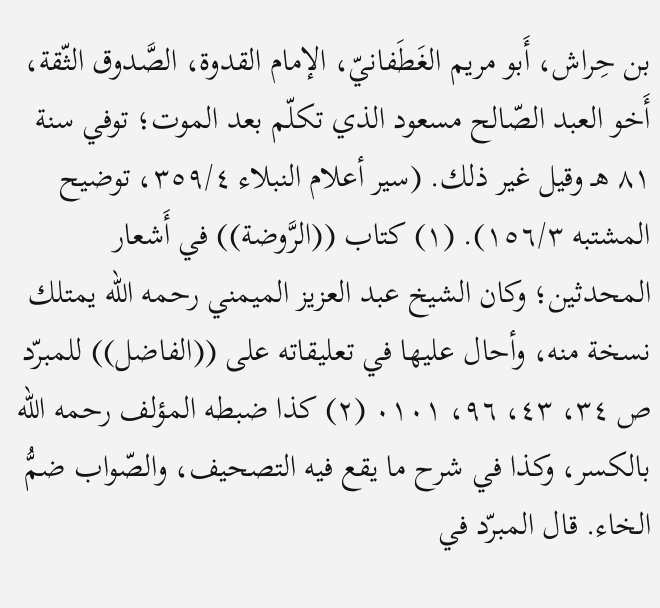بن حِراش، أَبو مريم الغَطَفانيّ، الإمام القدوة، الصَّدوق الثّقة، أَخو العبد الصّالح مسعود الذي تكلّم بعد الموت؛ توفي سنة ٨١ هـ وقيل غير ذلك. (سير أعلام النبلاء ٣٥٩/٤، توضيح المشتبه ١٥٦/٣). (١) كتاب ((الرَّوضة)) في أَشعار المحدثين؛ وكان الشيخ عبد العزيز الميمني رحمه الله يمتلك نسخة منه، وأحال عليها في تعليقاته على ((الفاضل)) للمبرّد ص ٣٤، ٤٣، ٩٦، ٠١٠١ (٢) كذا ضبطه المؤلف رحمه الله بالكسر، وكذا في شرح ما يقع فيه التصحيف، والصّواب ضمُّ الخاء. قال المبرّد في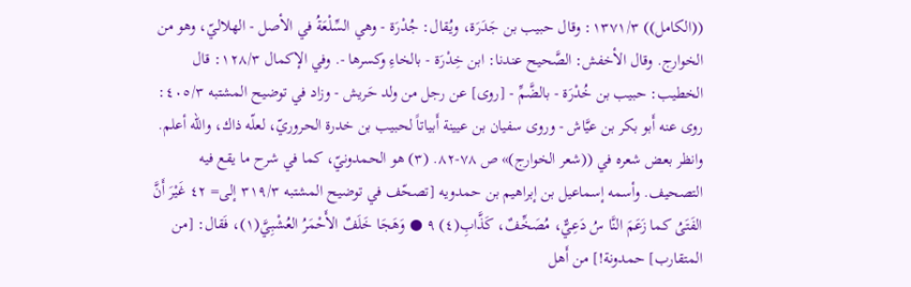((الكامل)) ١٣٧١/٣: وقال حبيب بن جَدَرَة، ويُقال: جُدْرَة - وهي السِّلْعَةُ في الأصل - الهلاليّ، وهو من الخوارج. وقال الأخفش: الصَّحيح عندنا: ابن خِدْرَة - بالخاءِ وكسرها -. وفي الإكمال ١٢٨/٣: قال الخطيب: حبيب بن خُدْرَة - بالضَّمِّ - [روى] عن رجل من ولد حَريش - وزاد في توضيح المشتبه ٤٠٥/٣: روى عنه أَبو بكر بن عيَّاش - وروى سفيان بن عيينة أَبياتاً لحبيب بن خدرة الحروريّ، لعلّه ذاك، والله أعلم. وانظر بعض شعره في ((شعر الخوارج)» ص ٧٨-٨٢. (٣) هو الحمدونيّ، كما في شرح ما يقع فيه التصحيف. وأسمه إسماعيل بن إبراهيم بن حمدويه [تصحّف في توضيح المشتبه ٣١٩/٣ إلى= ٤٢ غَيْرَ أَنَّ الفَتَىُ كما زَعَمَ النَّا سُ دَعِيٌّ، مُصَخِّفٌ، كَذَّابِ(٤) ٩ ● وَهَجَا خَلَفٌ الأَحْمَرُ العُشْبِيَّ(١)، فَقال: [من المتقارب] حمدونة!] من أَهل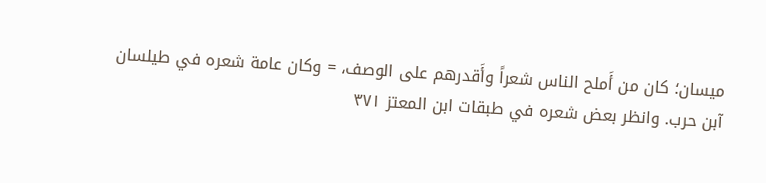ميسان؛ كان من أَملح الناس شعراً وأَقدرهم على الوصف، = وكان عامة شعره في طيلسان آبن حرب. وانظر بعض شعره في طبقات ابن المعتز ٣٧١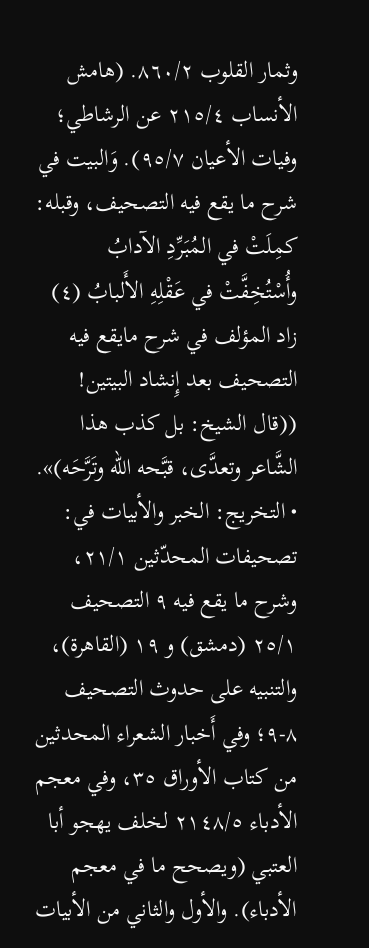وثمار القلوب ٨٦٠/٢. (هامش الأنساب ٢١٥/٤ عن الرشاطي؛ وفيات الأعيان ٩٥/٧). وَالبيت في شرح ما يقع فيه التصحيف، وقبله: كمِلَتْ في المُبَرِّدِ الآدابُ وأُسْتُخِفَّتْ في عَقْلِهِ الأَلبابُ (٤) زاد المؤلف في شرح مايقع فيه التصحيف بعد إِنشاد البيتين! ((قال الشيخ: بل كذب هذا الشَّاعر وتعدَّى، قبَّحه الله وتَرَّحَه)». • التخريج: الخبر والأبيات في: تصحيفات المحدّثين ٢١/١، وشرح ما يقع فيه ٩ التصحيف ٢٥/١ (دمشق) و ١٩ (القاهرة)، والتنبيه على حدوث التصحيف ٨-٩؛ وفي أَخبار الشعراء المحدثين من كتاب الأوراق ٣٥، وفي معجم الأدباء ٢١٤٨/٥ لخلف يهجو أبا العتبي (ويصحح ما في معجم الأدباء). والأول والثاني من الأبيات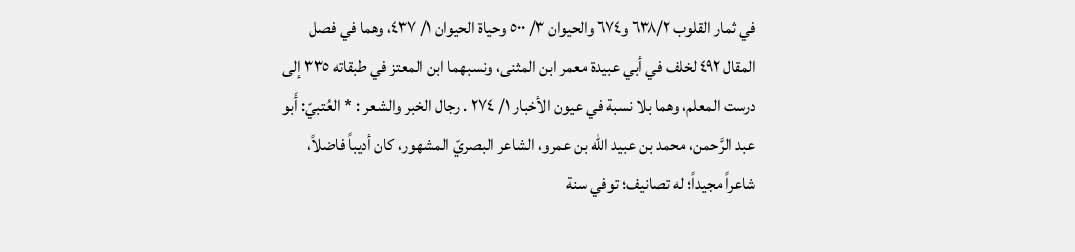في ثمار القلوب ٦٣٨/٢ و٦٧٤ والحيوان ٣/ ٥٠٠ وحياة الحيوان ١/ ٤٣٧، وهما في فصل المقال ٤٩٢ لخلف في أبي عبيدة معمر ابن المثنى، ونسبهما ابن المعتز في طبقاته ٣٣٥ إلى درست المعلم، وهما بلا نسبة في عيون الأخبار ١/ ٢٧٤ . رجال الخبر والشعر : * العُتبيّ: أَبو عبد الرَّحمن، محمد بن عبيد الله بن عمرو، الشاعر البصريّ المشهور، كان أديباً فاضلاً، شاعراً مجيداً؛ له تصانيف؛ توفي سنة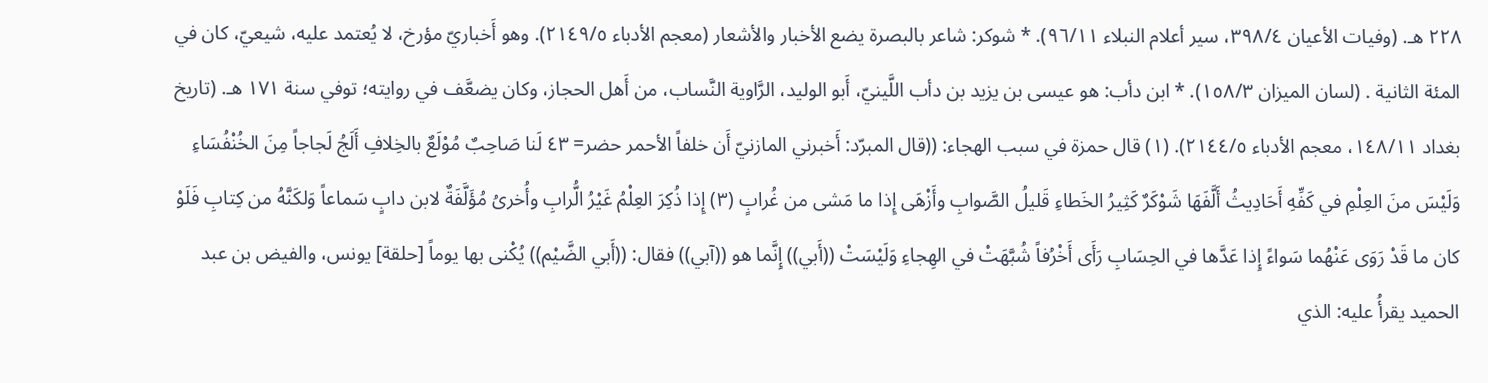٢٢٨ هـ. (وفيات الأعيان ٣٩٨/٤، سير أعلام النبلاء ٩٦/١١). * شوكر: شاعر بالبصرة يضع الأخبار والأشعار (معجم الأدباء ٢١٤٩/٥). وهو أَخباريّ مؤرخ، لا يُعتمد عليه، شيعيّ، كان في المئة الثانية . (لسان الميزان ١٥٨/٣). * ابن دأب: هو عيسى بن يزيد بن دأب اللَّينيّ، أَبو الوليد، الرَّاوية النَّساب، من أَهل الحجاز، وكان يضعَّف في روايته؛ توفي سنة ١٧١ هـ. (تاريخ بغداد ١٤٨/١١، معجم الأدباء ٢١٤٤/٥). (١) قال حمزة في سبب الهجاء: ((قال المبرّد: أَخبرني المازنيّ أَن خلفاً الأحمر حضر= ٤٣ لَنا صَاحِبٌ مُوْلَعٌ بالخِلافِ أَلَجُ لَجاجاً مِنَ الخُنْفُسَاءِ وَلَيْسَ منَ العِلْمِ في كَفِّهِ أَحَادِيثُ أَلَّفَهَا شَوْكَرٌ كَثِيرُ الخَطاءِ قَليلُ الصَّوابِ وأَزْهَى إِذا ما مَشى من غُرابٍ (٣) إِذا ذُكِرَ العِلْمُ غَيْرُ الُّرابِ وأُخرىُ مُؤَلَّفَةٌ لابن دابٍ سَماعاً وَلكَنَّهُ من كِتابِ فَلَوْ كان ما قَدْ رَوَى عَنْهُما سَواءً إِذا عَدَّها في الحِسَابِ رَأَى أَخْرُفاً شُبَّهَتْ في الهِجاءِ وَلَيْسَتْ ((أَبي)) إِنَّما هو ((آبي)) فقال: ((أَبي الضَّيْم)) يُكْنى بها يوماً [حلقة] يونس، والفيض بن عبد الحميد يقرأُ عليه: الذي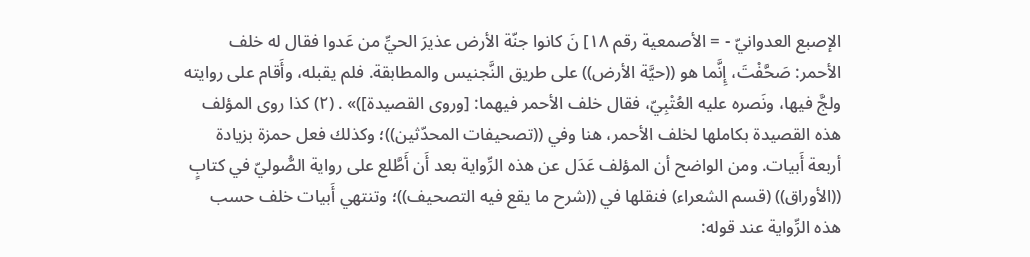الإصبع العدوانيّ - = الأصمعية رقم ١٨] نَ كانوا جنّة الأرض عذيرَ الحيِّ من عَدوا فقال له خلف الأحمر: صَحَّفْتَ، إِنَّما هو ((حيَّة الأرض)) على طريق النَّجنيس والمطابقة. فلم يقبله، وأَقام على روايته ولجَّ فيها، ونَصره عليه العُتْبِيّ، فقال خلف الأحمر فيهما: [وروى القصيدة])» . (٢) كذا روى المؤلف هذه القصيدة بكاملها لخلف الأحمر، هنا وفي ((تصحيفات المحدّثين))؛ وكذلك فعل حمزة بزيادة أربعة أَبيات. ومن الواضح أن المؤلف عَدَل عن هذه الرِّواية بعد أَن أَطَّلع على رواية الصُّوليّ في كتابٍ ((الأوراق)) (قسم الشعراء) فنقلها في ((شرح ما يقع فيه التصحيف))؛ وتنتهي أَبيات خلف حسب هذه الرِّواية عند قوله: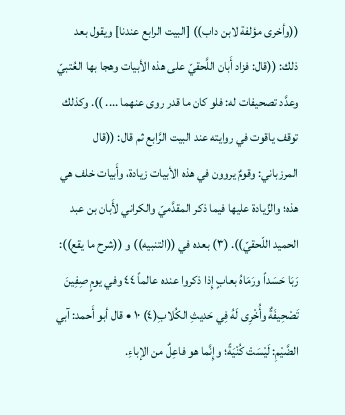((وأخرى مؤلفة لابن داب)) [البيت الرابع عندنا] ويقول بعد ذلك: ((قال: فزاد أَبان اللَّحقيّ على هذه الأبيات وهجا بها العُتبيّ وعدَّد تصحيفات له: فلو كان ما قدر روى عنهما .... )). وكذلك توقف ياقوت في روايته عند البيت الرَّابع ثم قال: ((قال المرزباني: وقومٌ يروون في هذه الأبيات زيادة، وأَبيات خلف هي هذه؛ والزِّيادة عليها فيما ذكر المقدَّميّ والكراني لأَبان بن عبد الحميد اللّحقيّ)). (٣) بعده في ((التنبيه)) و ((شرح ما يقع)): رَبَا حَسَداً ورَمَاهُ بعابٍ إِذا ذكروا عنده عالماً ٤٤ وفي يومٍ صِفِينَ تَصْحِيفَةٌ وأُخْرِى لَهُ فِي حَديثِ الكُلابِ(٤) ١٠ • قال أبو أَحمد: آبي الضَّيْمِ: لَيْسَتْ كُنْيَةً؛ وإِنَّما هو فاعِلٌ من الإباءِ.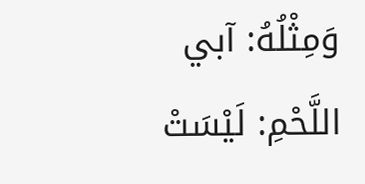وَمِثْلُهُ: آبي اللَّحْمِ: لَيْسَتْ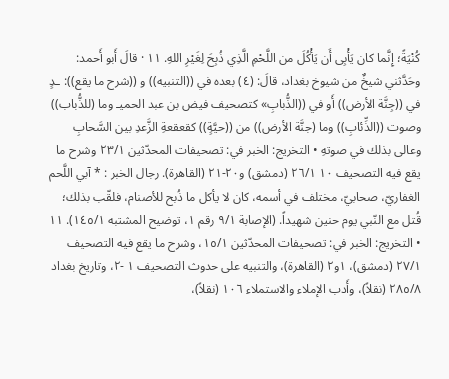كُنْيَةً؛ إِنَّما كان يَأْبِى أَن يَأْكُلَ من اللَّحْمِ الَّذِي ذُبِحَ لِغَيْرِ اللهِ. ١١ · قالَ أَبو أَحمد: وحَدَّثني شيخٌ من شيوخ بغداد، قالَ: (٤) بعده في ((التنبيه)) و ((شرح ما يقع)): ـدٍ في ((جِنَّة الأرض)) أَو في ((الذُّبابِ» كتصحيف فيض بن عبد الحميـ وما (للذُّباب)) وصوت ((الذِّئابِ)) وما (جنَّة الأرض)) من ((حيَّةٍ)) كقعقعةِ الزَّعدِ بين السَّحابِ وعالى بذلك في صوتهِ • التخريج: الخبر في: تصحيفات المحدّثين ٢٣/١ وشرح ما يقع فيه التصحيف ١٠ ٢٦/١ (دمشق) و٢٠-٢١ (القاهرة). رجال الخبر : * آبي اللَّحم الغفاريّ، صحابيّ، مختلف في أسمه، كان لا يأكل ما ذُبح للأصنام، فلقّب بذلك؛ قُتل مع النّبي يوم حنين شهيداً. (الإصابة ٩/١ رقم ١، توضيح المشتبه ١٤٥/١). ١١ • التخريج: الخبر في: تصحيفات المحدّثين ١٥/١، وشرح ما يقع فيه التصحيف ٢٧/١ (دمشق)، ١و٢ (القاهرة)، والتنبيه على حدوث التصحيف ١ -٢، وتاريخ بغداد ٢٨٥/٨ (نقلاً)، وأَدب الإملاء والاستملاء ١٠٦ (نقلاً)،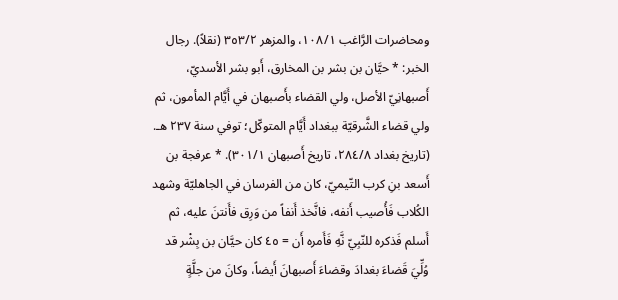ومحاضرات الرَّاغب ١٠٨/١، والمزهر ٣٥٣/٢ (نقلاً). رجال الخبر: * حيَّان بن بشر بن المخارق، أَبو بشر الأسديّ، أَصبهانِيّ الأصل، ولي القضاء بأَصبهان في أَيَّام المأمون، ثم ولي قضاء الشَّرقيّة ببغداد أَيَّام المتوكّل؛ توفي سنة ٢٣٧ هـ. (تاريخ بغداد ٢٨٤/٨، تاريخ أَصبهان ٣٠١/١). * عرفجة بن أَسعد بنِ كرب التّيميّ، كان من الفرسان في الجاهليّة وشهد الكُلاب فَأُصيب أَنفه، فانَّخذ أَنفاً من وَرِق فأَنتنَ عليه، ثم أَسلم فَذكره للنّبِيّ نَّهِ فَأَمره أَن = ٤٥ كان حيَّان بن بِشْر قد وُلِّيَ قَضاءَ بغدادَ وقضاءَ أَصبهانَ أَيضاً، وكانَ من جلَّةٍ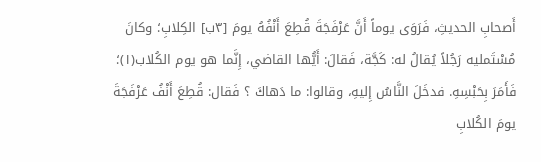أَصحابِ الحديثِ، فَرَوَى يوماً أَنَّ عَرْفَجَةَ قُطِعَ أَنْفُهُ يومَ [٣ب] الكِلابِ؛ وكانَ مُسْتَمليه رَجُلاً يُقالُ له: كَجَّة، فَقالَ: أَيُّها القاضي، إِنَّما هو يوم الكُلاب(١)؛ فَأَمَرَ بِحَبْسِهِ. فدخَلَ النَّاسُ إِليهِ، وقالوا: ما دَهاكَ ؟ فَقال: قُطِعَ أَنْفُ عَرْفَجَةَ يومَ الكُلابِ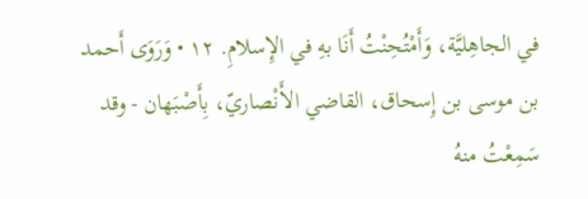في الجاهِليَّة، وَأَمْتُحِنْتُ أَنَا بهِ في الإِسلامِ. ١٢ • وَرَوَى أَحمد بن موسى بن إِسحاق، القاضي الأَنْصاريّ، بِأَصْبَهان - وقد سَمِعْتُ منهُ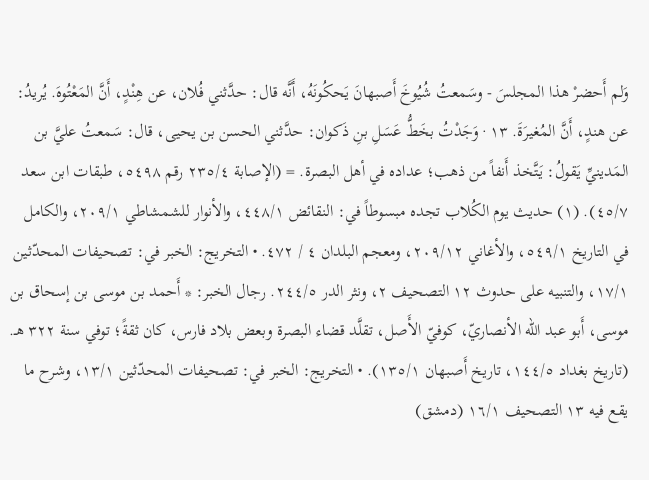وَلم أَحضرْ هذا المجلسَ - وسَمعتُ شُيُوخَ أَصبهانَ يَحكُونَهُ، أَنَّه قال: حدَّثني فُلان، عن هِنْدٍ، أَنَّ المَعْتُوهَ. يُريدُ: عن هندٍ، أَنَّ المُغيرَةَ. ١٣ · وَجَدْتُ بخَطُّ عَسَلِ بنِ ذَكوان: حدَّثني الحسن بن يحيى، قال: سَمعتُ عليَّ بن المَدينيِّ يَقولُ: يَتَّخذ أَنفاً من ذهب؛ عداده في أهل البصرة. = (الإصابة ٢٣٥/٤ رقم ٥٤٩٨، طبقات ابن سعد ٤٥/٧). (١) حديث يوم الكُلاب تجده مبسوطاً في: النقائض ٤٤٨/١، والأنوار للشمشاطي ٢٠٩/١، والكامل في التاريخ ٥٤٩/١، والأغاني ٢٠٩/١٢، ومعجم البلدان ٤ / ٤٧٢. • التخريج: الخبر في: تصحيفات المحدّثين ١٧/١، والتنبيه على حدوث ١٢ التصحيف ٢، ونثر الدر ٢٤٤/٥. رجال الخبر: * أَحمد بن موسى بن إسحاق بن موسى، أَبو عبد الله الأنصاريّ، كوفيّ الأَصل، تقلَّد قضاء البصرة وبعض بلاد فارس، كان ثقةً؛ توفي سنة ٣٢٢ هـ. (تاريخ بغداد ١٤٤/٥، تاريخ أَصبهان ١٣٥/١). • التخريج: الخبر في: تصحيفات المحدّثين ١٣/١، وشرح ما يقع فيه ١٣ التصحيف ١٦/١ (دمشق)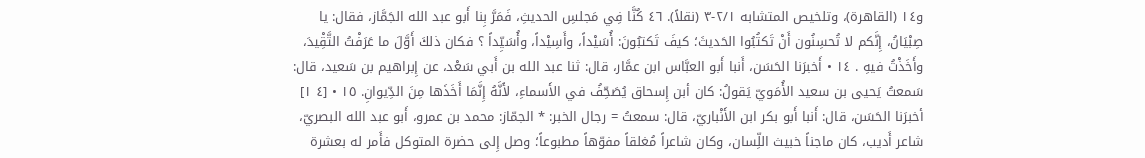و١٤ (القاهرة)، وتلخيص المتشابه ٢/١-٣ (نقلاً). ٤٦ كُنَّا فِي مَجلسِ الحديثِ، فَمَرَّ بِنا أَبو عبد الله الجَمَّاز، فقال: يا صِبْيَانُ، إِنَّكم لا تُحسِنُون أَنْ تَكتُبُوا الحَديثَ؛ كيفَ تَكتبُونَ: أُسَيْداً، وأَسِيْداً، وأُسَيِّداً ؟ فكان ذلكَ أَوَّلَ ما عَرَفْتُ التَّقِْيدَ، وأَخَذْتُ فيهِ . ١٤ • أَخبرَنا الحَسَن، أَنبا أَبو العبَّاس ابن عمَّار، قال: ثنا عبد الله بن أَبي سَعْد، عن إِبراهيم بن سَعيد، قال: سَمعتُ يَحيى بن سعيد الأُمَويّ يَقولُ: كان أبن إِسحاق يُصَحِّفُ في الأَسماءِ، لأَنَّهُ إِنَّمَا أَخَذَها مِنَ الدِّيوانِ. ١٥ • [٤ ١] أخبرَنا الحَسَن، قال: أَنبا أَبو بكر ابن الأَنْباريّ، قال: سمعتُ = رجال الخبر: * الجمّاز: محمد بن عمرو، أَبو عبد الله البصريّ، شاعر أَديب، كان ماجناً خبيث اللِّسان، وكان شاعراً مُغلقاً مفوّهاً مطبوعاً؛ وصل إِلى حضرة المتوكل فأَمر له بعشرة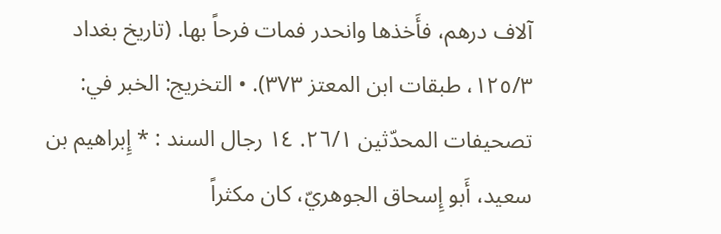آلاف درهم، فأَخذها وانحدر فمات فرحاً بها. (تاريخ بغداد ١٢٥/٣، طبقات ابن المعتز ٣٧٣). • التخريج: الخبر في: تصحيفات المحدّثين ٢٦/١. ١٤ رجال السند : * إِبراهيم بن سعيد، أَبو إِسحاق الجوهريّ، كان مكثراً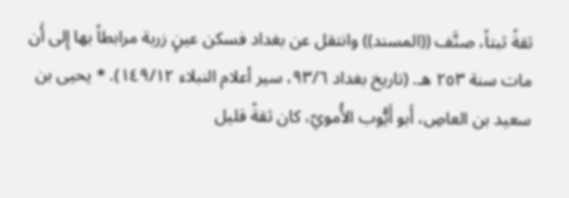ثقةً ثبتاً، صنَّف ((المسند)) وانتقل عن بغداد فسكن عينٍ زربة مرابطاً بها إِلى أَن مات سنة ٢٥٣ هـ. (تاريخ بغداد ٩٣/٦، سير أعلام النبلاء ١٤٩/١٢). * يحيى بن سعيد بن العاصِ، أَبو أَيُّوب الأُمويّ، كان ثقةً قليل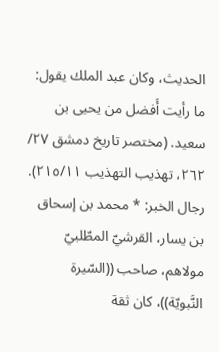الحديث، وكان عبد الملك يقول: ما رأيت أَفضل من يحيى بن سعيد. (مختصر تاريخ دمشق ٢٧/ ٢٦٢، تهذيب التهذيب ٢١٥/١١). رجال الخبر: * محمد بن إسحاق بن يسار، القرشيّ المطّلبيّ مولاهم، صاحب ((السّيرة النَّبويّة))، كان ثقة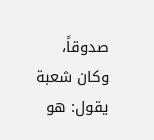صدوقاً، وكان شعبة يقول: هو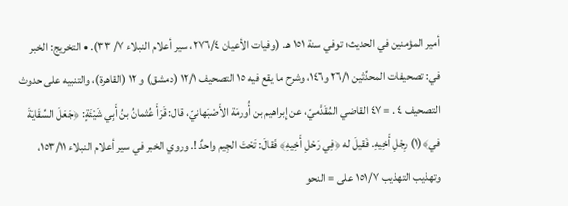أمير المؤمنين في الحديث؛ توفي سنة ١٥١ هـ. (وفيات الأعيان ٢٧٦/٤، سير أعلام النبلاء ٧/ ٣٣). • التخريج: الخبر في: تصحيفات المحدِّثين ٢٦/١ و١٤٦، وشرح ما يقع فيه ١٥ التصحيف ١٢/١ (دمشق) و ١٢ (القاهرة)، والتنبيه على حدوث التصحيف ٤ . = ٤٧ القاضي المُقَدَّميّ، عن إِبراهيم بن أُورمَة الأَصْبَهانيّ، قال: قَرَأَ عُثمانُ بنُ أَبِي شَيْئَةٍ: ﴿جَعَلَ السِّقَايَةَ في﴾(١) رِجْلِ أَخِيهِ. فَقيلَ له ﴿فِي رَحْلِ أَخِيهِ﴾ فَقالَ: تَحْتَ الجِيم واحدٌ !. وروي الخبر في سير أعلام النبلاء ١٥٣/١١، وتهذيب التهذيب ١٥١/٧ على = النحو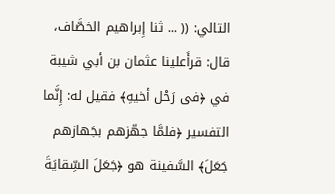التالي: (( ... ثنا إِبراهيم الخصَّاف، قال: قرأَعلينا عثمان بن أبي شيبة في ﴿فى رَحْل أخيهِ﴾ فقيل له: إِنَّما التفسير ﴿فلمَّا جهّزهم بجَهازهم جَعَلَ﴾ السَّفينة هو ﴿جَعَلَ السِّقايَةَ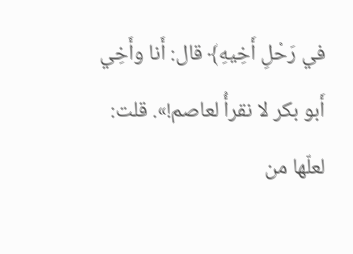في رَحْلِ أَخِيهِ﴾ قال: أَنا وأَخِي أَبو بكر لا نقرأُ لعاصم!». قلت: لعلّها من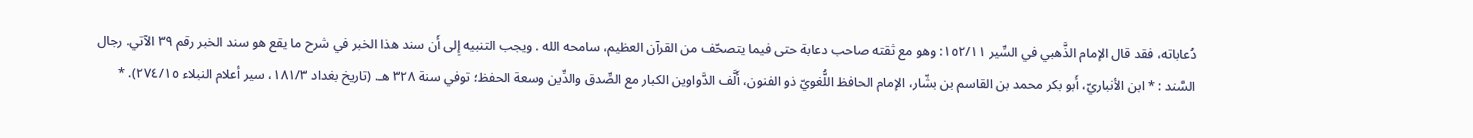دُعاباته، فقد قال الإمام الذَّهبي في السِّير ١٥٢/١١: وهو مع ثقته صاحب دعابة حتى فيما يتصحّف من القرآن العظيم، سامحه الله . ويجب التنبيه إِلى أَن سند هذا الخبر في شرح ما يقع هو سند الخبر رقم ٣٩ الآتي. رجال السَّند : * ابن الأنباريّ، أَبو بكر محمد بن القاسم بن بشّار، الإمام الحافظ اللُّغويّ ذو الفنون، أَلَّف الدَّواوين الكبار مع الصِّدق والدِّين وسعة الحفظ؛ توفي سنة ٣٢٨ هـ. (تاريخ بغداد ١٨١/٣، سير أعلام النبلاء ٢٧٤/١٥). *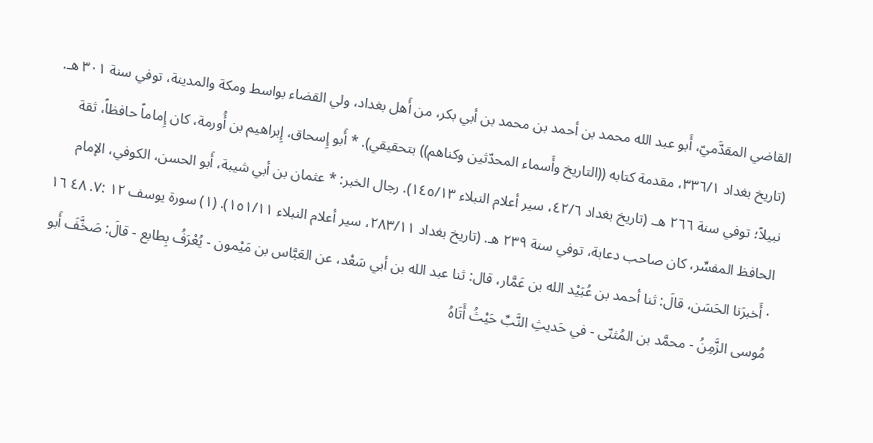القاضي المقدَّميّ، أَبو عبد الله محمد بن أحمد بن محمد بن أبي بكر، من أَهل بغداد، ولي القضاء بواسط ومكة والمدينة، توفي سنة ٣٠١ هـ. (تاريخ بغداد ٣٣٦/١، مقدمة كتابه ((التاريخ وأَسماء المحدّثين وكناهم)) بتحقيقي). * أَبو إِسحاق، إِبراهيم بن أُورمة، كان إِماماً حافظاً، ثقة نبيلاً؛ توفي سنة ٢٦٦ هـ. (تاريخ بغداد ٤٢/٦، سير أعلام النبلاء ١٤٥/١٣). رجال الخبر: * عثمان بن أبي شيبة، أَبو الحسن، الكوفي، الإمام الحافظ المفسِّر، كان صاحب دعابة، توفي سنة ٢٣٩ هـ. (تاريخ بغداد ٢٨٣/١١، سير أعلام النبلاء ١٥١/١١). (١) سورة يوسف ١٢ :٧. ٤٨ ١٦ · أَخبرَنا الحَسَن، قالَ: ثنا أحمد بن عُبَيْد الله بن عَمَّار، قال: ثنا عبد الله بن أبي سَعْد، عن العَبَّاس بن مَيْمون - يُعْرَفُ بِطابع - قالَ: صَخَّفَ أَبو مُوسى الزَّمِنُ - محمَّد بن المُثنّى - في حَديثِ النَّبِّ حَيْثُ أَتَاهُ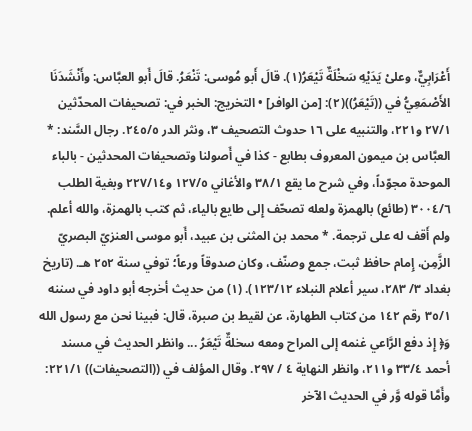أَعْرَابِيٌّ، وعلىْ يَدَيْهِ سَخْلَةٌ تَيْعَرُ(١). قالَ أَبو مُوسى: تَنْعَرُ. قالَ أَبو العبَّاس: وأَنْشَدَنَا الأَصْمَعِيُّ في ((تَيْعَرُ))(٢): [من الوافر] • التخريج: الخبر في: تصحيفات المحدّثين ٢٧/١ و٢٢١، والتنبيه على ١٦ حدوث التصحيف ٣، ونثر الدر ٢٤٥/٥. رجال السَّند: * العبَّاس بن ميمون المعروف بطابع - كذا في أَصولنا وتصحيفات المحدثين - بالباء الموحدة مجوّداً، وفي شرح ما يقع ٣٨/١ والأغاني ١٢٧/٥ و٢٢٧/١٤ وبغية الطلب ٣٠٠٤/٦ (طائع) بالهمزة ولعله تصحّف إِلى طايع بالياء، ثم كتب بالهمزة، والله أعلم. ولم أَقف له على ترجمة. * محمد بن المثنى بن عبيد، أَبو موسى العنزيّ البصريّ الزَّمِن، إِمام حافظ ثبت، جمع وصنّف، وكان صدوقاً ورعاً؛ توفي سنة ٢٥٢ هـ. (تاريخ بغداد ٣/ ٢٨٣، سير أعلام النبلاء ١٢٣/١٢). (١) من حديث أخرجه أبو داود في سننه ٣٥/١ رقم ١٤٢ من كتاب الطهارة، عن لقيط بن صبرة، قال: فبينا نحن مع رسول الله وَ﴿ إِذ دفع الرَّاعي غنمه إلى المراح ومعه سخلةٌ تَيْعَرُ ... وانظر الحديث في مسند أحمد ٣٣/٤ و٢١١، وانظر النهاية ٤ / ٢٩٧. وقال المؤلف في ((التصحيفات)) ٢٢١/١: وأَمَّا قوله وَّر في الحديث الآخر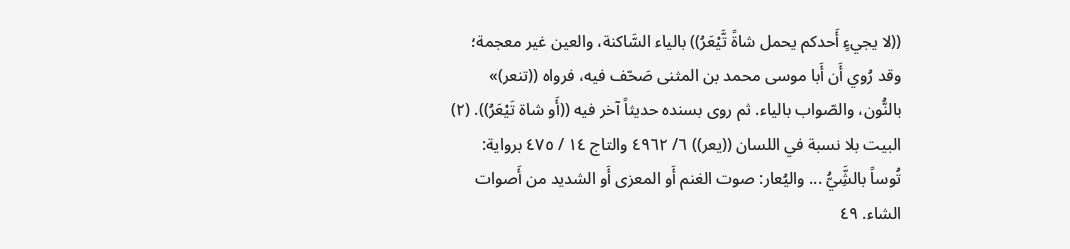((لا يجيءٍ أَحدكم يحمل شاةً تَّيْعَرُ)) بالياء السَّاكنة، والعين غير معجمة؛ وقد رُوي أَن أَبا موسى محمد بن المثنى صَحّف فيه، فرواه ((تنعر)» بالنُّون، والصّواب بالياء. ثم روى بسنده حديثاً آخر فيه ((أَو شاة تَيْعَرُ)). (٢) البيت بلا نسبة في اللسان ((يعر)) ٦/ ٤٩٦٢ والتاج ١٤ / ٤٧٥ برواية: تُوساً بالشَِّيُّ ... واليُعار: صوت الغنم أَو المعزى أَو الشديد من أَصوات الشاء. ٤٩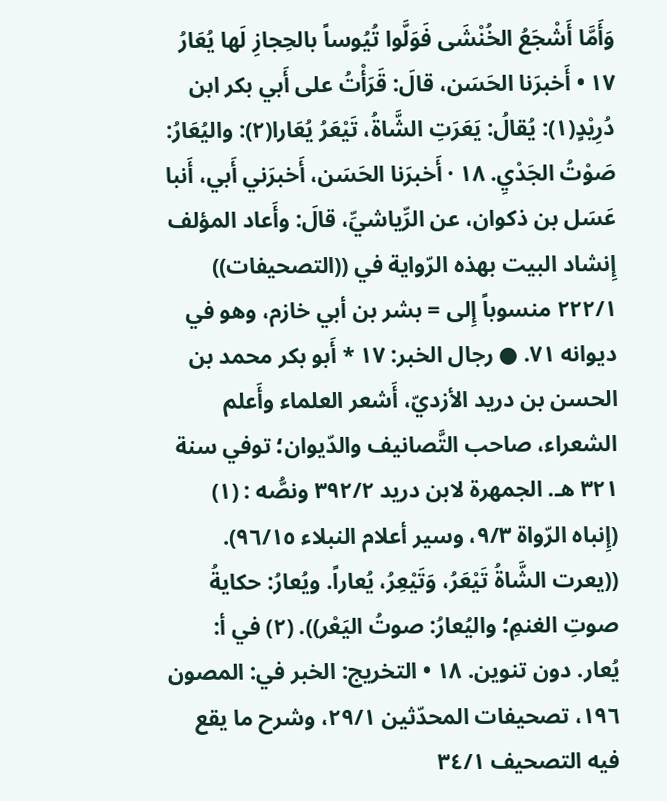وَأَمَّا أَشْجَعُ الخُنْشَى فَوَلَّوا تُيُوساً بالحِجازِ لَها يُعَارُ ١٧ • أَخبرَنا الحَسَن، قالَ: قَرَأْتُ على أَبي بكر ابن دُرِيْدٍ(١): يُقالُ: يَعَرَتِ الشَّاةُ، تَيْعَرُ يُعَارا(٢): واليُعَارُ: صَوْتُ الجَدْيِ. ١٨ · أَخبرَنا الحَسَن، أَخبرَني أَبي، أَنبا عَسَل بن ذكوان، عن الرِّياشيِّ، قالَ: وأَعاد المؤلف إِنشاد البيت بهذه الرّواية في ((التصحيفات)) ٢٢٢/١ منسوباً إِلى = بشر بن أبي خازم، وهو في ديوانه ٧١. ● رجال الخبر: ١٧ * أَبو بكر محمد بن الحسن بن دريد الأزديّ، أَشعر العلماء وأَعلم الشعراء، صاحب التَّصانيف والدّيوان؛ توفي سنة ٣٢١ هـ. الجمهرة لابن دريد ٣٩٢/٢ ونصُّه : (١) (إِنباه الرّواة ٩/٣، وسير أعلام النبلاء ٩٦/١٥). ((يعرت الشَّاةُ تَيْعَرُ، وَتَيْعِرُ، يُعاراً. ويُعارُ: حكايةُ صوتِ الغنمِ؛ واليُعارُ: صوتُ اليَعْر)). (٢) في أ: يُعار. دون تنوین. ١٨ • التخريج: الخبر في: المصون ١٩٦، تصحيفات المحدّثين ٢٩/١، وشرح ما يقع فيه التصحيف ٣٤/١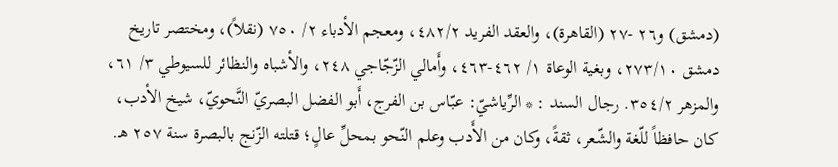(دمشق) و٢٦ -٢٧ (القاهرة)، والعقد الفريد ٤٨٢/٢، ومعجم الأدباء ٢/ ٧٥٠ (نقلاً)، ومختصر تاريخ دمشق ٢٧٣/١٠، وبغية الوعاة ١/ ٤٦٢-٤٦٣، وأَمالي الزّجّاجي ٢٤٨، والأشباه والنظائر للسيوطي ٣/ ٦١، والمزهر ٣٥٤/٢. رجال السند : * الرِّياشيّ: عبّاس بن الفرج، أَبو الفضل البصريّ النَّحويّ، شيخ الأدب، كان حافظاً للّغة والشّعر، ثقةً، وكان من الأَدب وعلم النّحو بمحلِّ عالٍ؛ قتلته الزّنج بالبصرة سنة ٢٥٧ هـ.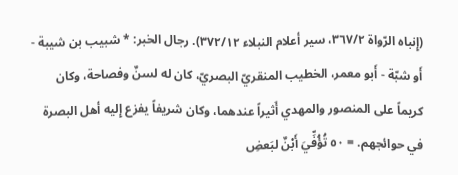(إِنباه الرّواة ٣٦٧/٢، سير أعلام النبلاء ٣٧٢/١٢). رجال الخبر: * شبيب بن شيبة - أَو شبّة - أَبو معمر، الخطيب المنقريّ البصريّ، كان له لسنٌ وفصاحة، وكان كريماً على المنصور والمهدي أَثيراً عندهما، وكان شريفاً يفزع إِليه أهل البصرة في حوائجهم. = ٥٠ تُؤُفِّيَ أَبْنٌ لبَعضِ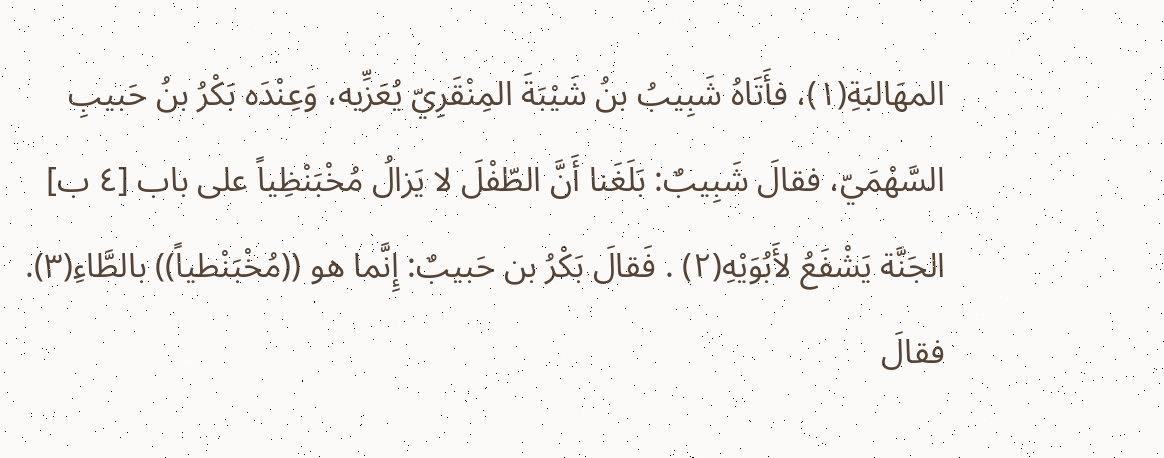المهَالبَةِ(١)، فأَتَاهُ شَبِيبُ بنُ شَيْبَةَ المِنْقَرِيّ يُعَزِّيه، وَعِنْدَه بَكْرُ بنُ حَبيبِ السَّهْمَيّ، فقالَ شَبِيبٌ: بَلَغَنا أَنَّ الطّفْلَ لا يَزالُ مُخْبَنْظِياً على باب [٤ ب] الجَنَّة يَشْفَعُ لأَبُوَيْهِ(٢) . فَقالَ بَكْرُ بن حَبيبٌ: إِنَّما هو ((مُخْبَنْطياً)) بالطَّاءِ(٣). فقالَ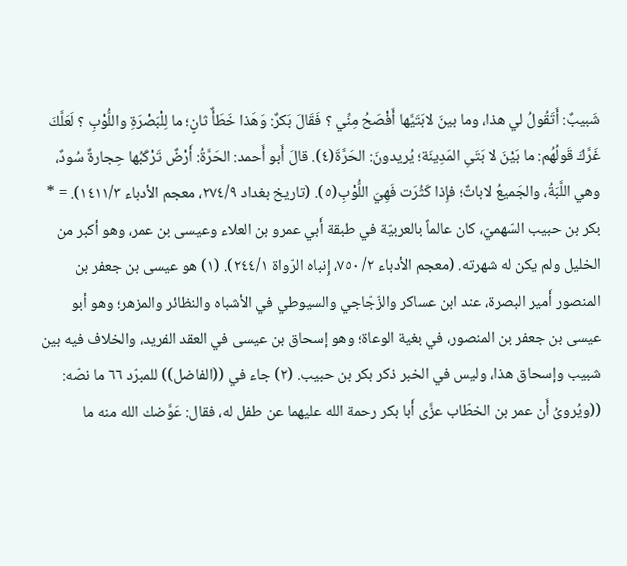شَبيبٌ: أَتَقُولُ لي هذا، وما بينَ لابَتَيَّها أَفْصَحُ مِنِّي ؟ فَقَالَ بَكرٌ: وَهَذا خَطَأٌ ثانٍ؛ ما لِلْبَصْرَةِ واللُّوْبِ ؟ لَعَلَّكَ غَرَّكَ قَولُهُم: ما بَيْنَ لا بَتَىِ المَدِينَة؛ يُريدونَ: الحَرَّةَ(٤). قالَ أَبو أَحمد: الحَرَّةُ: أَرْضٌ تَرْكَبُها حِجارةٌ سُودٌ، وهي اللَّبَةُ، والجَميعُ لاباتٌ؛ فإِذا كَثُرَت فَهِيَ اللُّوْبِ(٥). (تاريخ بغداد ٢٧٤/٩، معجم الأدباء ١٤١١/٣). = * بكر بن حبيب السّهميّ، كان عالماً بالعربيّة في طبقة أَبي عمرو بن العلاء وعيسى بن عمر، وهو أكبر من الخليل ولم يكن له شهرته. (معجم الأدباء ٢/ ٧٥٠، إِنباه الرّواة ٢٤٤/١). (١) هو عيسى بن جعفر بن المنصور أَمير البصرة، عند ابن عساكر والزّجّاجي والسيوطي في الأشباه والنظائر والمزهر؛ وهو أبو عيسى بن جعفر بن المنصور، في بغية الوعاة؛ وهو إسحاق بن عيسى في العقد الفريد، والخلاف فيه بين شبيب وإسحاق هذا، وليس في الخبر ذكر بكر بن حبيب. (٢) جاء في ((الفاضل)) للمبرّد ٦٦ ما نصّه: ((ويُروىُ أَن عمر بن الخطّاب عزَّى أَبا بكر رحمة الله عليهما عن طفل له، فقال: عَوَّضك الله منه ما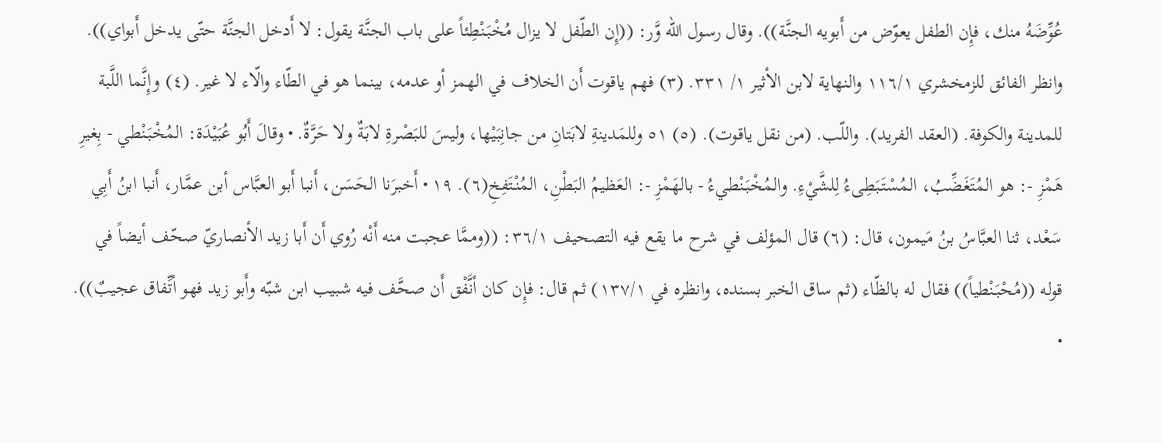عُوِّضَهُ منك، فإِن الطفل يعوّض من أَبويه الجنَّة)). وقال رسول الله وَّر: ((إِن الطّفل لا يزال مُخْبَنْطِئاً على باب الجنَّة يقول: لا أَدخل الجنَّة حتّى يدخل أَبواي)). وانظر الفائق للزمخشري ١١٦/١ والنهاية لابن الأثير ١/ ٣٣١. (٣) فهم ياقوت أَن الخلاف في الهمز أو عدمه، بينما هو في الطّاء والّاء لا غير. (٤) وإِنَّما اللَّبة للمدينة والكوفة. (العقد الفريد). واللّب. (من نقل ياقوت). (٥) ٥١ وللمَدينةِ لابَتانِ من جانِبَيْها، وليسَ للبَصْرةِ لابَةٌ ولا حَرَّةٌ. • وقالَ أَبُو عُبَيْدَة: المُخْبَنْطي - بِغيرِ هَمْزِ -: هو المُتَغَضِّبُ، المُسْتَبَطِىءُ لِلشَّيْءِ. والمُخْبَنْطيءُ - بالهَمْزِ -: العَظيمُ البَطْنِ، المُنْتَفِخِ(٦). ١٩ • أَخبرَنا الحَسَن، أَنبا أَبو العبَّاس أبن عمَّار، أَنبا ابنُ أَبِي سَعْد، ثنا العبَّاسُ بنُ مَيمون، قال: (٦) قال المؤلف في شرح ما يقع فيه التصحيف ٣٦/١: ((وممَّا عجبت منه أَنْه رُوي أَن أَبا زيد الأنصاريّ صحّف أيضاً في قوله ((مُحْبَنْطياً)) فقال له بالظّاء (ثم ساق الخبر بسنده، وانظره في ١٣٧/١) ثم قال: فإِن كان أنَّفْق أَن صحَّف فيه شبيب ابن شبّه وأَبو زيد فهو أتِّفاق عجيبٌ)). •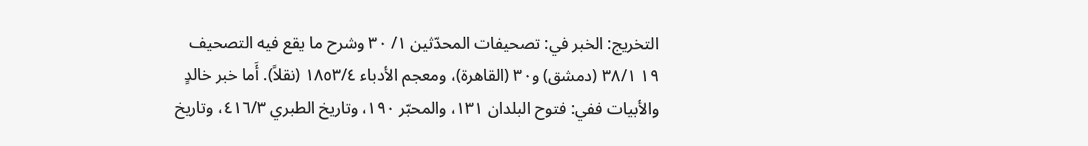التخريج: الخبر في: تصحيفات المحدّثين ١/ ٣٠ وشرح ما يقع فيه التصحيف ١٩ ٣٨/١ (دمشق) و٣٠ (القاهرة)، ومعجم الأدباء ١٨٥٣/٤ (نقلاً). أَما خبر خالدٍ والأبيات ففي: فتوح البلدان ١٣١، والمحبّر ١٩٠، وتاريخ الطبري ٤١٦/٣، وتاريخ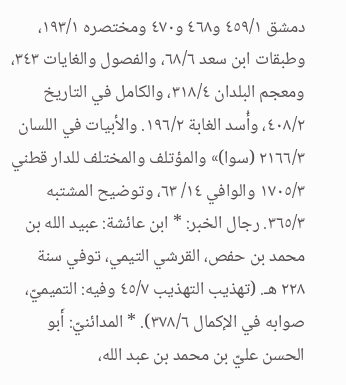دمشق ٤٥٩/١ و٤٦٨ و٤٧٠ ومختصره ١٩٣/١، وطبقات ابن سعد ٦٨/٦، والفصول والغايات ٣٤٣، ومعجم البلدان ٣١٨/٤، والكامل في التاريخ ٤٠٨/٢، وأُسد الغابة ١٩٦/٢. والأبيات في اللسان ٢١٦٦/٣ (سوا)» والمؤتلف والمختلف للدار قطني ١٧٠٥/٣ والوافي ١٤/ ٦٣، وتوضيح المشتبه ٣٦٥/٣. رجال الخبر: * ابن عائشة: عبيد الله بن محمد بن حفص، القرشي التيمي، توفي سنة ٢٢٨ هـ. (تهذيب التهذيب ٤٥/٧ وفيه: التميميّ، صوابه في الإكمال ٣٧٨/٦). * المدائنيّ: أَبو الحسن عليّ بن محمد بن عبد الله،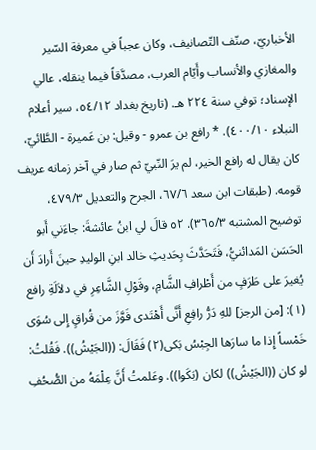الأخباريّ، صنّف التّصانيف، وكان عجباً في معرفة السّير والمغازي والأنساب وأَيّام العرب، مصدَّقاً فيما ينقله، عالي الإسناد؛ توفي سنة ٢٢٤ هـ. (تاريخ بغداد ٥٤/١٢، سير أعلام النبلاء ٤٠٠/١٠). * رافع بن عمرو - وقيل: بن عَميرة - الطَّائيّ، كان يقال له رافع الخير، لم يرَ النّبيّ ثم صار في آخر زمانه عريف قومه. (طبقات ابن سعد ٦٧/٦، الجرح والتعديل ٤٧٩/٣، توضيح المشتبه ٣٦٥/٣). ٥٢ قالَ لي ابنُ عائشةَ: جاءَني أَبو الحَسَن المَدائنيُّ، فَتَحَدَّثَ بِحَديثِ خالد ابنِ الوليدِ حينَ أَرادَ أَن يُغيرَ على طَرَفٍ من أَطْرافِ الشَّامِ، وقَوْلِ الشَّاعِرِ في دلاَلَةِ رافع (١): [من الرجز] للهِ دَرُّ رافِعِ أَنَّى أَهْتَدى فَوَّزَ من قُراقٍ إِلى سُوَى خَمْساً إِذا ما سارَها الجِبْسُ بَكى(٢) فَقَالَ: ((الجَيْشُ)). فَقُلتُ: لو كان ((الجَيْشُ)) لكان (بَكَوا)). وعَلمتُ أَنَّ عِلْمَهُ من الصُّحُفِ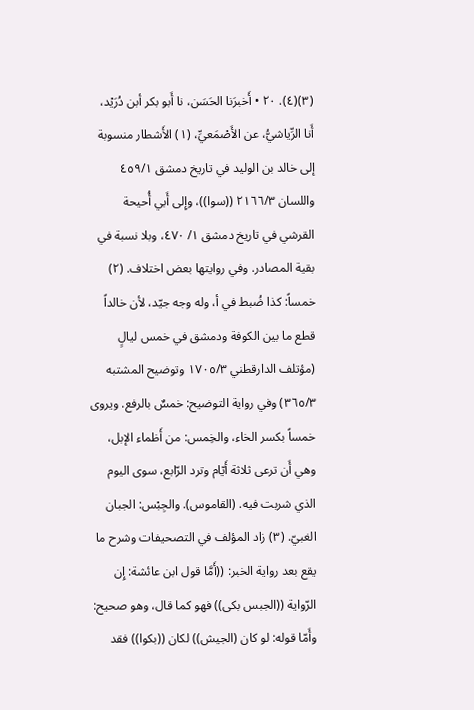(٣)(٤). ٢٠ • أَخبرَنا الحَسَن، نا أَبو بكر أبن دُرَيْد، أَنا الرِّياشيُّ، عن الأَصْمَعيِّ، (١) الأَشطار منسوبة إلى خالد بن الوليد في تاريخ دمشق ٤٥٩/١ واللسان ٢١٦٦/٣ ((سوا))، وإِلى أَبي أُحيحة القرشي في تاريخ دمشق ١/ ٤٧٠، وبلا نسبة في بقية المصادر. وفي روايتها بعض اختلاف. (٢) خمساً: كذا ضُبط في أ، وله وجه جيّد، لأن خالداً قطع ما بين الكوفة ودمشق في خمس ليالٍ (مؤتلف الدارقطني ١٧٠٥/٣ وتوضيح المشتبه ٣٦٥/٣) وفي رواية التوضيح: خمسٌ بالرفع. ويروى خمساً بكسر الخاء، والخِمس: من أَظماء الإبل، وهي أَن ترعى ثلاثة أَيّام وترد الرّابع، سوى اليوم الذي شربت فيه. (القاموس). والجِبْس: الجبان الغبيّ. (٣) زاد المؤلف في التصحيفات وشرح ما يقع بعد رواية الخبر: ((أَمَّا قول ابن عائشة: إِن الرّواية ((الجبس بكى)) فهو كما قال، وهو صحيح: وأَمّا قوله: لو كان (الجيش)) لكان ((بكوا)) فقد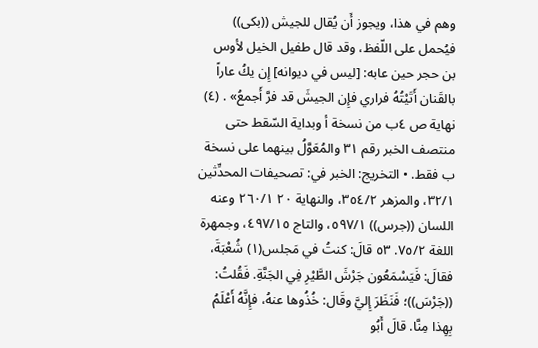وهم في هذا، ويجوز أَن يُقال للجيش ((بكى)) فيُحمل على اللّفظ، وقد قال طفيل الخيل لأوس بن حجر حين عابه: [ليس في ديوانه] إِن يكُ عاراً بالقَنان أَتَيْتُهُ فراري فإِن الجيشَ قد فرَّ أَجمعُ» . (٤) نهاية ص ٤ب من نسخة أ وبداية السّقط حتى منتصف الخبر رقم ٣١ والمُعَوَّلُ بينهما على نسخة ب فقط. • التخريج: الخبر في: تصحيفات المحدِّثين ٣٢/١، والمزهر ٣٥٤/٢، والنهاية ٢٠ ٢٦٠/١ وعنه اللسان ((جرس)) ٥٩٧/١، والتاج ٤٩٧/١٥، وجمهرة اللغة ٧٥/٢. ٥٣ قالَ: كنتُ في مَجلس(١) شُعْبَةَ، فقالَ: فَيَسْمَعُون جَرْشَ الطَّيْرِ فِي الجَنَّةِ. فَقُلتُ: ((جَرْسَ))؛ فَنَظَرَ إِليَّ وقَال: خُذُوها عنهُ، فإِنَّهُ أَعْلَمُ بِهِذا مِنَّا. قالَ أَبُو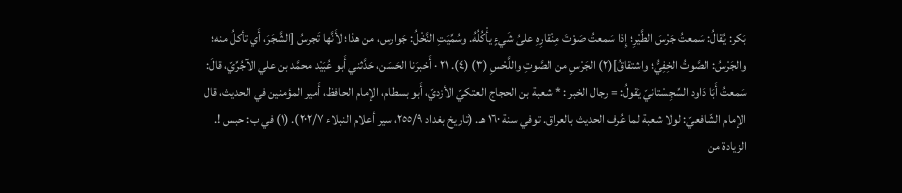بَكر: يُقالُ: سَمعتُ جَرْسَ الطَّيْرِ؛ إِذا سَمعتُ صَوْتَ مِنْقارِهِ علىُ شَيءٍ يأْكُلُهُ. وسُمِّيَتِ النَّخْلُ: جَوارس، من هذا؛ لأَنَّها تَجرسُ [الشَّجَرَ، أَي تأكلُ منه؛ والجَرْسُ: الصَّوتُ الخِفِيُّ؛ واشتقاقُ](٢) الجَرْسِ من الصَّوتِ واللَّحْسِ (٣) (٤). ٢١ · أَخبرَنا الحَسَن، حَدَّثني أَبو عُبَيْد محمَّد بن علي الآجُرِّيّ، قالَ: سَمعتُ أَبَا دَاود السِّجِسْتانيّ يَقولُ: = رجال الخبر : * شعبة بن الحجاج العتكيّ الأزديّ، أَبو بسطام، الإمام الحافظ، أَمير المؤمنين في الحديث، قال الإمام الشّافعيّ: لولا شعبة لما عُرف الحديث بالعراق. توفي سنة ١٦٠ هـ. (تاريخ بغداد ٢٥٥/٩، سير أعلام النبلاء ٢٠٢/٧). (١) في ب: حبس !. الزيادة من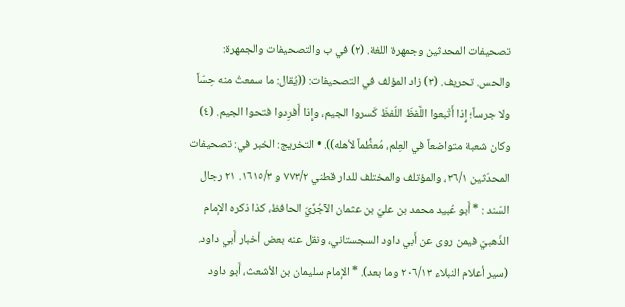تصحيفات المحدثين وجمهرة اللغة. (٢) في ب والتصحيفات والجمهرة: والحس. تحريف. (٣) زاد المؤلف في التصحيفات: ((يُقال: ما سمعتُ منه حِسّاً ولا جرساً؛ إِذا أَتْبعوا اللَّفظَ اللّفظَ كَسروا الجيم، وإِذا أَفرِدوا فتحوا الجيم. (٤) وكان شعبة متواضعاً في العِلم، مُعظُّماً لأهله)). • التخريج: الخبر في: تصحيفات المحدّثين ٣٦/١، والمؤتلف والمختلف للدار قطني ٧٧٣/٢ و ١٦١٥/٣. ٢١ رجال السّند : * أَبو عُبيد محمد بن عليّ بن عثمان الآجُرِّيّ الحافظ، كذا ذكره الإمام الذّهبيّ فيمن روى عن أَبي داود السجستاني، ونقل عنه بعض أخبار أَبي داود. (سير أعلام النبلاء ٢٠٦/١٣ وما بعد). * الإمام سليمان بن الأشعث، أَبو داود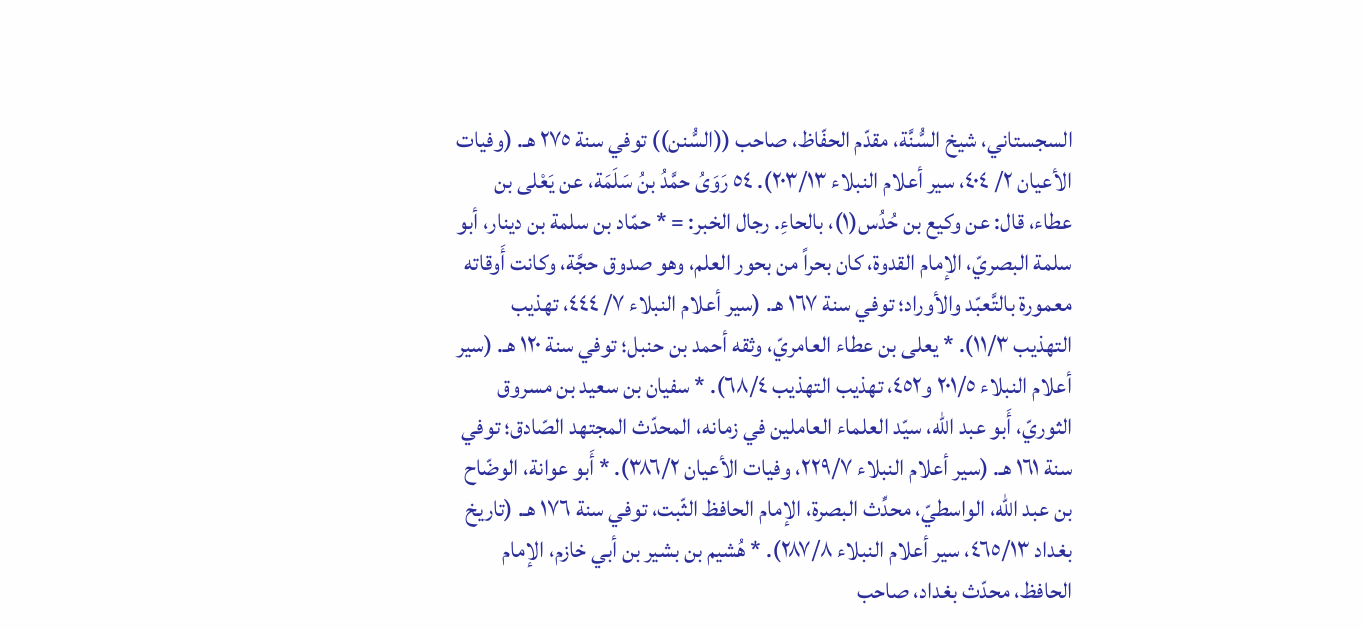السجستاني، شيخ السُّنَّة، مقدّم الحفّاظ، صاحب ((السُّنن)) توفي سنة ٢٧٥ هـ. (وفيات الأعيان ٢/ ٤٠٤، سير أعلام النبلاء ٢٠٣/١٣). ٥٤ رَوَىُ حمَّدُ بنُ سَلَمَة، عن يَعْلى بن عطاء، قال: عن وكيع بن حُدُس(١)، بالحاءِ. رجال الخبر: = * حمّاد بن سلمة بن دينار، أبو سلمة البصريّ، الإمام القدوة، كان بحراً من بحور العلم، وهو صدوق حجَّة، وكانت أَوقاته معمورة بالتَّعبّد والأوراد؛ توفي سنة ١٦٧ هـ. (سير أعلام النبلاء ٧/ ٤٤٤، تهذيب التهذيب ١١/٣). * يعلى بن عطاء العامريّ، وثقه أحمد بن حنبل؛ توفي سنة ١٢٠ هـ. (سير أعلام النبلاء ٢٠١/٥ و٤٥٢، تهذيب التهذيب ٦٨/٤). * سفيان بن سعيد بن مسروق الثوريّ، أَبو عبد الله، سيّد العلماء العاملين في زمانه، المحدّث المجتهد الصّادق؛ توفي سنة ١٦١ هـ. (سير أعلام النبلاء ٢٢٩/٧، وفيات الأعيان ٣٨٦/٢). * أَبو عوانة، الوضّاح بن عبد الله، الواسطيّ، محدِّث البصرة، الإمام الحافظ الثّبت، توفي سنة ١٧٦ هـ. (تاريخ بغداد ٤٦٥/١٣، سير أعلام النبلاء ٢٨٧/٨). * هُشيم بن بشير بن أبي خازم، الإمام الحافظ، محدّث بغداد، صاحب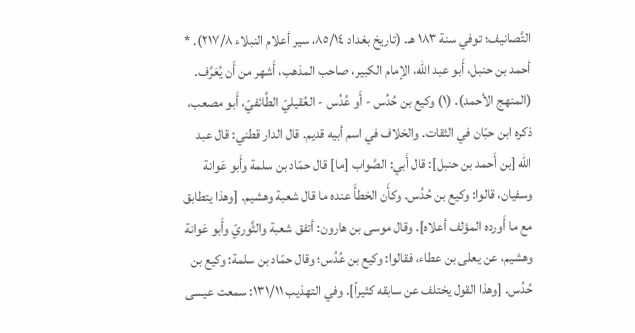التَّصانیف؛ توفي سنة ١٨٣ هـ. (تاريخ بغداد ٨٥/١٤، سير أعلام النبلاء ٢١٧/٨). * أحمد بن حنبل، أَبو عبد الله، الإمام الكبير، صاحب المذهب، أَشهر من أَن يُعَرَّف. (المنهج الأحمد). (١) وكيع بن حُدُس - أَو عُدُس - العُقيليّ الطَّائفيّ، أَبو مصعب، ذكره ابن حبّان في الثقات. والخلاف في اسم أبيه قديم. قال الدار قطني: قال عبد الله [بن أَحمد بن حنبل]: قال أَبي: الصَّواب [ما] قال حمّاد بن سلمة وأَبو عَوانة وسفيان، قالوا: وكيع بن حُدُس. وكأَن الخطأَ عنده ما قال شعبة وهشيم. [وهذا يتطابق مع ما أَورده المؤلف أعلاه]. وقال موسى بن هارون: أتفق شعبة والثَّوريّ وأَبو عَوانة وهشيم، عن يعلى بن عطاء، فقالوا: وكيع بن عُدُس؛ وقال حمّاد بن سلمة: وكيع بن حُدُس. [وهذا القول يختلف عن سابقه كثيراً]. وفي التهذيب ١٣١/١١: سمعت عيسى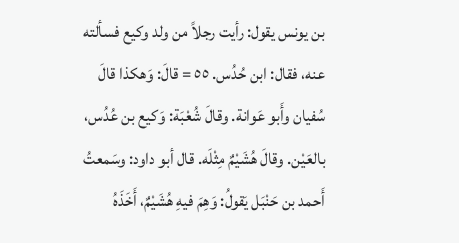بن يونس يقول: رأيت رجلاً من ولد وکیع فسألته عنه، فقال: ابن حُدُس. ٥٥ = قالَ: وَهكذا قالَ سُفيان وأَبو عَوانة. وقالَ شُعْبَة: وَكيع بن عُدُس، بالعَيْن. وقالَ هُشَيْمٌ مِثْلَه. قال أبو داود: وسَمعتُ أَحمد بن حَنْبَل يَقولُ: وَهِمَ فيهِ هُشَيْمٌ، أَخَذَهُ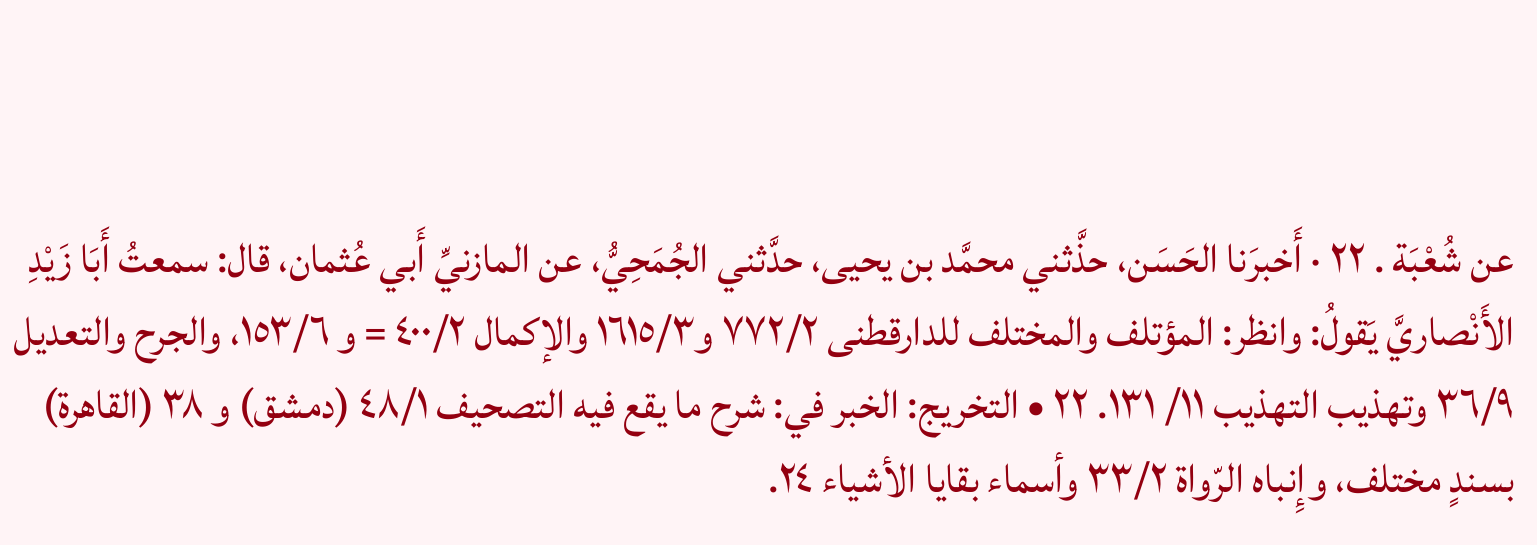عن شُعْبَة . ٢٢ · أَخبرَنا الحَسَن، حذَّثني محمَّد بن يحيى، حدَّثني الجُمَحِيُّ، عن المازنيِّ أَبي عُثمان، قال: سمعتُ أَبَا زَيْدِ الأَنْصاريَّ يَقولُ: وانظر: المؤتلف والمختلف للدارقطنى ٧٧٢/٢ و١٦١٥/٣ والإكمال ٤٠٠/٢ = و ١٥٣/٦، والجرح والتعديل ٣٦/٩ وتهذيب التهذيب ١١/ ١٣١. ٢٢ • التخريج: الخبر في: شرح ما يقع فيه التصحيف ٤٨/١ (دمشق) و ٣٨ (القاهرة) بسندٍ مختلف، وإِنباه الرّواة ٣٣/٢ وأسماء بقايا الأشياء ٢٤.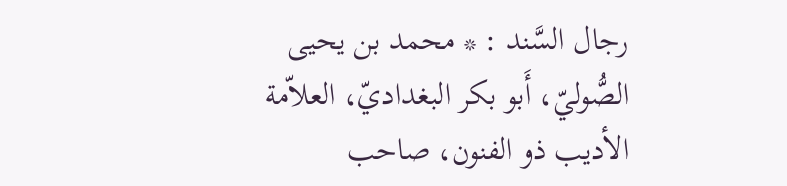رجال السَّند : * محمد بن يحيى الصُّوليّ، أَبو بكر البغداديّ، العلاّمة الأديب ذو الفنون، صاحب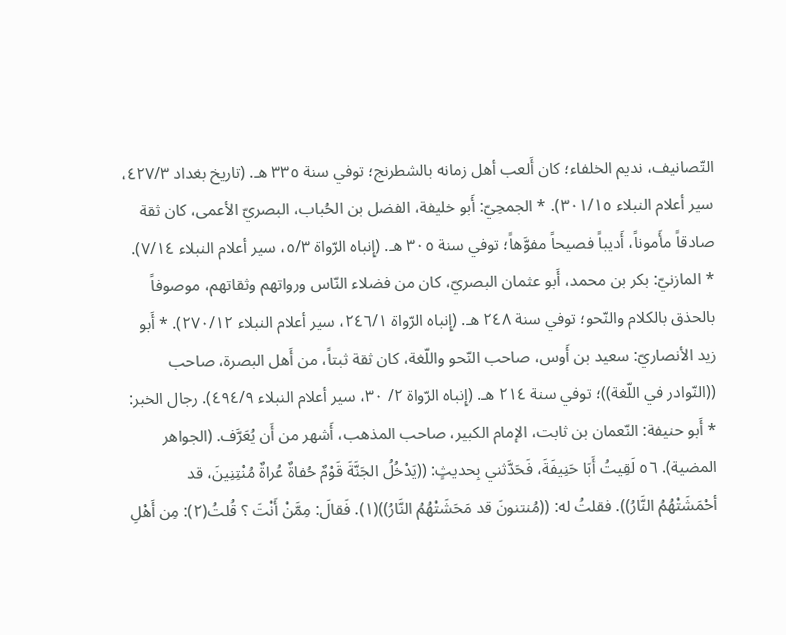التّصانيف، نديم الخلفاء؛ كان أَلعب أهل زمانه بالشطرنج؛ توفي سنة ٣٣٥ هـ. (تاريخ بغداد ٤٢٧/٣، سير أعلام النبلاء ٣٠١/١٥). * الجمحِيّ: أَبو خليفة، الفضل بن الحُباب، البصريّ الأعمى، كان ثقة صادقاً مأَموناً، أَديباً فصيحاً مفوَّهاً؛ توفي سنة ٣٠٥ هـ. (إِنباه الرّواة ٥/٣، سير أعلام النبلاء ٧/١٤). * المازنيّ: بكر بن محمد، أَبو عثمان البصريّ، كان من فضلاء النّاس ورواتهم وثقاتهم، موصوفاً بالحذق بالكلام والنّحو؛ توفي سنة ٢٤٨ هـ. (إِنباه الرّواة ٢٤٦/١، سير أعلام النبلاء ٢٧٠/١٢). * أَبو زيد الأنصاريّ: سعيد بن أَوس، صاحب النّحو واللّغة، كان ثقة ثبتاً، من أَهل البصرة، صاحب ((النّوادر في اللّغة))؛ توفي سنة ٢١٤ هـ. (إِنباه الرّواة ٢/ ٣٠، سير أعلام النبلاء ٤٩٤/٩). رجال الخبر: * أَبو حنيفة: النّعمان بن ثابت، الإمام الكبير، صاحب المذهب، أَشهر من أَن يُعَرَّف. (الجواهر المضية). ٥٦ لَقِيتُ أَبَا حَنِيفَةَ، فَحَدَّثني بِحديثٍ: ((يَدْخُلُ الجَنَّةَ قَوْمٌ حُفاةٌ عُراةٌ مُنْتِنِينَ، قد أحْمَشَتْهُمُ النَّارُ)). فقلتُ له: ((مُنتنونَ قد مَحَشَتْهُمُ النَّارُ))(١). فَقالَ: مِمَّنْ أَنْتَ ؟ قُلتُ(٢): مِن أَهْلِ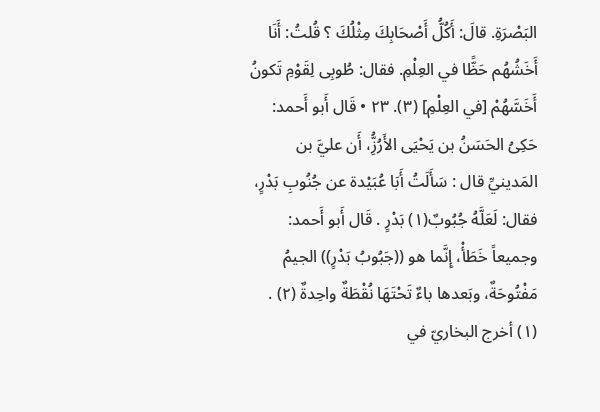البَصْرَةِ. قالَ: أَكُلُّ أَصْحَابِكَ مِثْلُكَ ؟ قُلتُ: أَنَا أَخَشُهُم حَظًّا في العِلْمِ. فقال: طُوبِى لِقَوْمِ تَكونُ أَخَسَّهُمْ [في العِلْمِ] (٣). ٢٣ • قَال أَبو أَحمد: حَكِىُ الحَسَنُ بن يَحْيَى الأَرُزُِّ، أَن عليَّ بن المَدينيِّ قال : سَأَلَتُ أَبَا عُبَيْدة عن جُنُوبِ بَدْرٍ، فقال: لَعَلَّهُ جُبُوبٌ(١) بَدْرٍ . قَال أَبو أَحمد: وجميعاً خَطَأْ، إِنَّما هو ((جَبُوبُ بَدْرٍ)) الجيمُ مَفْتُوحَةٌ، وبَعدها باءٌ تَحْتَهَا نُقْطَةٌ واحِدةٌ (٢) . (١) أخرج البخاريّ في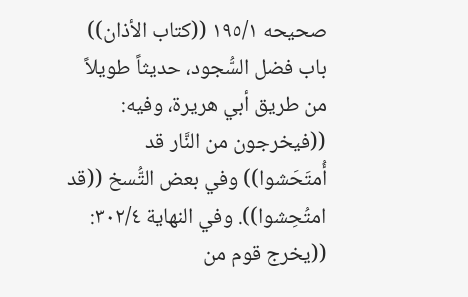صحيحه ١٩٥/١ ((كتاب الأذان)) باب فضل السُّجود، حديثاً طويلاً من طريق أبي هريرة، وفيه: ((فيخرجون من النَّار قد أُمتَحَشوا)) وفي بعض التُّسخ ((قد امتُحِشوا)). وفي النهاية ٣٠٢/٤: ((يخرج قوم من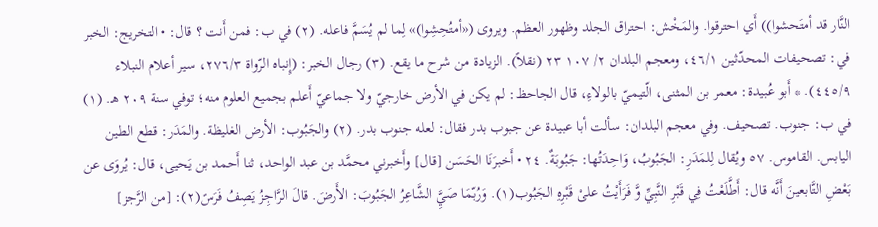النَّار قد أمتَحشوا)) أَي احترقوا. والمَخْش: احتراق الجلد وظهور العظم. ويروى («أمتُحِشِوا)» لِما لم يُسَمَّ فاعله. (٢) في ب: فمن أَنت ؟ قال: • التخريج: الخبر في: تصحيفات المحدّثين ٤٦/١، ومعجم البلدان ٢/ ١٠٧ ٢٣ (نقلاً). الزيادة من شرح ما يقع. (٣) رجال الخبر: (إِنباه الرّواة ٢٧٦/٣، سير أعلام النبلاء ٤٤٥/٩). * أَبو عُبيدة: معمر بن المثنى، الّتيميّ بالولاءِ، قال الجاحظ: لم يكن في الأرض خارجيّ ولا جماعيّ أَعلم بجميع العلوم منه؛ توفي سنة ٢٠٩ هـ. (١) في ب: جنوب. تصحيف. وفي معجم البلدان: سألت أبا عبيدة عن جبوب بدر فقال: لعله جنوب بدر. (٢) والجَبُوب: الأرض الغليظة. والمَدَر: قطع الطين اليابس. القاموس. ٥٧ ويُقال لِلمَدَرِ: الجَبُوبُ، وَاحِدَتُها: جَبُوبَةٌ. ٢٤ • أَخبرَنَا الحَسَن [قال] وأَخبرني محمَّد بن عبد الواحد، ثنا أَحمد بن يَحيى، قال: يُروَى عن بَعْضِ التَّابعينَ أَنَّه قال: أَطَّلَعْتُ فِي قَبْرِ النَّبِيِّ وَّ فَرَأَيْتُ علىْ قَبْرِهِ الجَبُوب(١). وَرُبّمَا صَيَِّ الشَّاعِرُ الجَبُوبَ: الأَرضَ. قالَ الرَّاجِزُ يَصِفُ فَرَسً(٢): [من الرَّجز]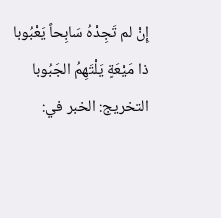إِنْ لم تَجِدْهُ سَابِحاً يَعْبُوبا ذا مَيْعَةٍ يَلْتَهِمُ الجَبُوبا التخريج: الخبر في: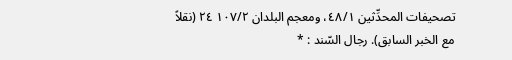تصحيفات المحدِّثين ٤٨/١، ومعجم البلدان ١٠٧/٢ ٢٤ (نقلاً مع الخبر السابق). رجال السّند : *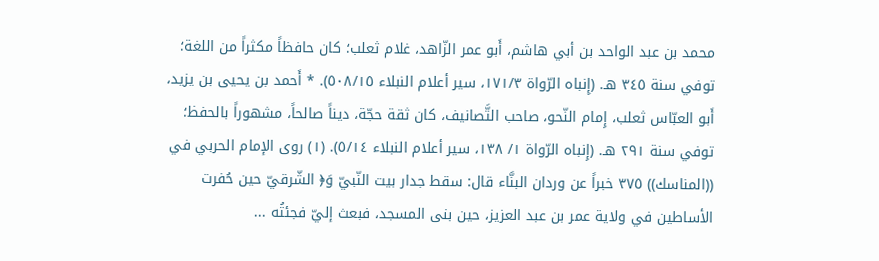محمد بن عبد الواحد بن أبي هاشم، أَبو عمر الزّاهد، غلام ثعلب؛ كان حافظاً مكثراً من اللغة؛ توفي سنة ٣٤٥ هـ. (إِنباه الرّواة ١٧١/٣، سير أعلام النبلاء ٥٠٨/١٥). * أَحمد بن يحيى بن يزيد، أَبو العبّاس ثعلب، إِمام النّحو، صاحب التَّصانيف، كان ثقة حجّة، ديناً صالحاً، مشهوراً بالحفظ؛ توفي سنة ٢٩١ هـ. (إِنباه الرّواة ١/ ١٣٨، سير أعلام النبلاء ٥/١٤). (١) روى الإمام الحربي في ((المناسك)) ٣٧٥ خبراً عن وردان البنَّاء قال: سقط جدار بيت النّبيّ وَ﴿ الشّرقيّ حين حُفرت الأساطين في ولاية عمر بن عبد العزيز، حين بنى المسجد، فبعث إليّ فجئتُه ...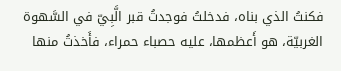فكنتُ الذي بناه، فدخلتُ فوجدتُ قبر الَّبِيّ في السَّهوة الغربيّة، هو أَعظمها، عليه حصباء حمراء، فأَخذتُ منها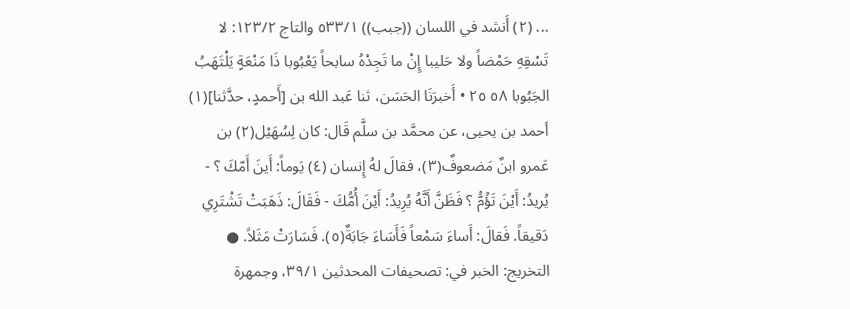... (٢) أَنشد في اللسان ((جبب)) ٥٣٣/١ والتاج ١٢٣/٢: لا تَسْقِهِ حَمْضاً ولا حَلیبا إِنْ ما تَجِدْهُ سابحاً يَعْبُوبا ذَا مَنْعَةٍ يَلْتَهَبُ الجَبُوبا ٥٨ ٢٥ • أَخبرَنَا الحَسَن، ثنا عَبد الله بن [أَحمدٍ، حدَّثنا](١) أحمد بن يحيى، عن محمَّد بن سلَّم قَال: كان لِسُهَيْل(٢) بن عَمرو ابنٌ مَضعوفٌ(٣)، فقالَ لهُ إِنسان (٤) يَوماً: أَينَ أَمّكَ ؟ - يُريدُ: أَيْنَ تَؤُمُّ ؟ فَظَنَّ أَنَّهُ يُرِيدُ: أَيْنَ أُمُّكَ - فَقَالَ: ذَهَبَتْ تَشْتَرِي دَقيقاً. فَقالَ: أَساءَ سَمْعاً فَأَسَاءَ جَابَةٌ(٥). فَسَارَتْ مَثَلاً. ● التخريج: الخبر في: تصحيفات المحدثين ٣٩/١، وجمهرة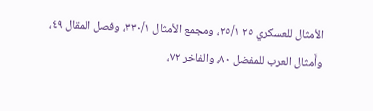الأمثال للعسكري ٢٥ ٢٥/١، ومجمع الأمثال ٣٣٠/١، وفصل المقال ٤٩، وأَمثال العرب للمفضل ٨٠، والفاخر ٧٢،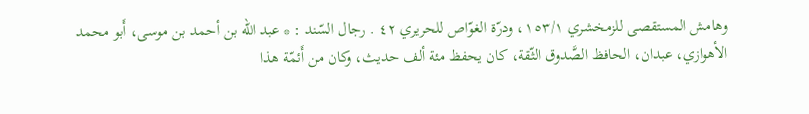وهامش المستقصى للزمخشري ١٥٣/١، ودرّة الغوّاص للحريري ٤٢ . رجال السّند : * عبد الله بن أحمد بن موسى، أَبو محمد الأهوازي، عبدان، الحافظ الصَّدوق الثّقة، كان يحفظ مئة ألف حديث، وكان من أَئمّة هذا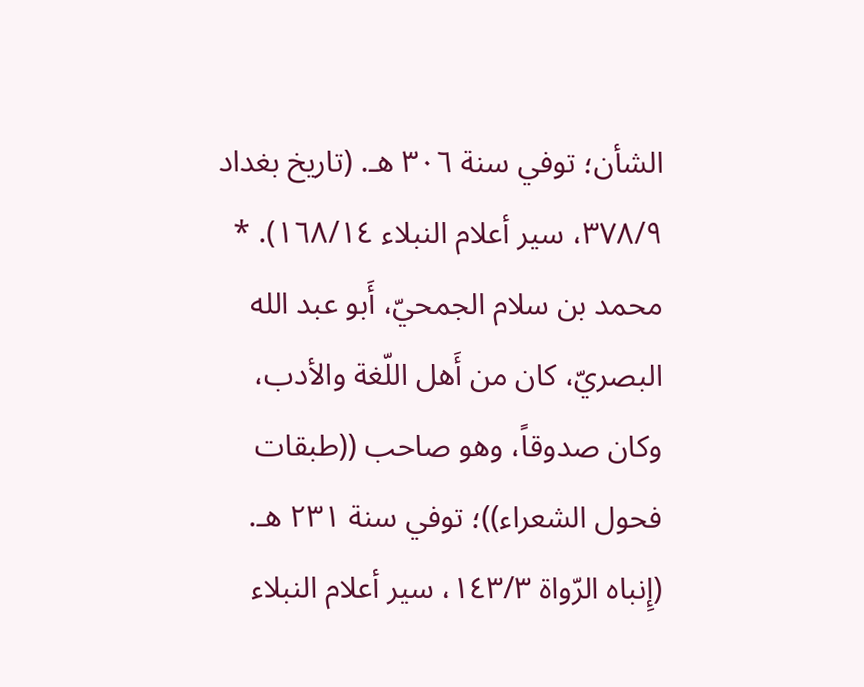الشأن؛ توفي سنة ٣٠٦ هـ. (تاريخ بغداد ٣٧٨/٩، سير أعلام النبلاء ١٦٨/١٤). * محمد بن سلام الجمحيّ، أَبو عبد الله البصريّ، كان من أَهل اللّغة والأدب، وكان صدوقاً، وهو صاحب ((طبقات فحول الشعراء))؛ توفي سنة ٢٣١ هـ. (إِنباه الرّواة ١٤٣/٣، سير أعلام النبلاء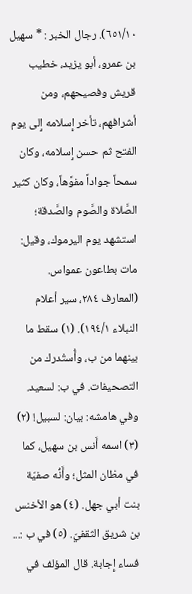٦٥١/١٠). رجال الخبر : * سهيل بن عمرو، أبو يزيد، خطيب قريش وفصيحهم، ومن أشرافهم، تأخر إِسلامه إِلى يوم الفتح ثم حسن إِسلامه، وكان سمحاً جواداً مفوَّهاً، وكان كثير الصَّلاة والصَّوم والصَّدقة؛ استشهد يوم اليرموك، وقيل: مات بطاعون عمواس. (المعارف ٢٨٤، سير أعلام النبلاء ١٩٤/١). (١) سقط ما بينهما من ب، وأُستُدرك من التصحيفات. في ب: لسعيد. وفي هامشه: بيان: لسبيل! (٢) (٣) اسمه أَنس بن سهيل، كما في مظان المثل؛ وأَنُّه صفيّة بنت أبي جهل. (٤) هو الأخنس بن شريق الثقفيّ. (٥) في ب :... فساء إِجابة. قال المؤلف في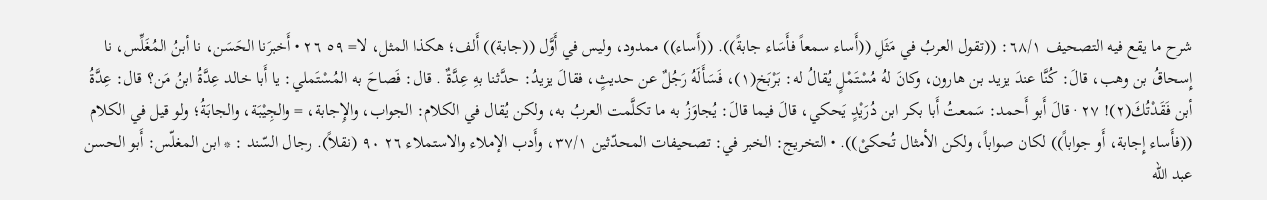شرح ما يقع فيه التصحيف ٦٨/١: ((تقول العربُ في مَثَلِ ((أَساء سمعاً فأَسَاء جابةً)). ((أَساء)) ممدود، وليس في أَوَّل ((جابة)) أَلف؛ هكذا المثل، لا= ٥٩ ٢٦ • أَخبرَنا الحَسَن، نا أبنُ المُغَلِّس، نا إِسحاقُ بن وهب، قالَ: كُنَّا عندَ يزيد بن هارون، وكانَ لهُ مُسْتَمْلٍ يُقالُ له: بَرْبَخ(١)، فَسَأَلَهُ رَجُلٌ عن حديثٍ، فقالَ يزيدُ: حدَّثنا بهِ عِدَّةٌ . قال: فَصاحَ به المُسْتَملي: يا أَبا خالد عِدَّةُ ابنُ مَن؟ قال: عِدَّةُ أبن فَقَدْتُكَ(٢)! ٢٧ · قالَ أَبو أَحمد: سَمعتُ أَبا بكر ابن دُرَيْدٍ يَحكي، قالَ فيما قالَ: يُجاوَزُ به ما تكلَّمت العربُ به، ولكن يُقال في الكلام: الجواب، والإِجابة، = والجِيْبَة، والجابَةُ؛ ولو قيل في الكلام ((فأَساء إِجابة، أَو جواباً)) لكان صواباً، ولكن الأمثال تُحكىْ)). • التخريج: الخبر في: تصحيفات المحدّثين ٣٧/١، وأَدب الإملاء والاستملاء ٢٦ ٩٠ (نقلاً). رجال السّند : * ابن المغلّس: أَبو الحسن عبد الله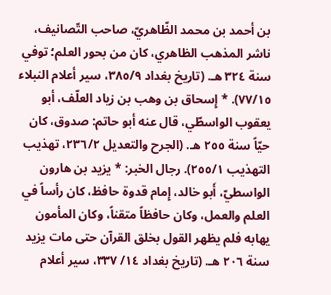بن أحمد بن محمد الظّاهريّ، صاحب التّصانيف، ناشر المذهب الظاهري، كان من بحور العلم؛ توفي سنة ٣٢٤ هـ. (تاريخ بغداد ٣٨٥/٩، سير أعلام النبلاء ٧٧/١٥). * إِسحاق بن وهب بن زياد العلّف، أبو يعقوب الواسطّي، قال عنه أبو حاتم: صدوق، كان حيّاً سنة ٢٥٥ هـ. (الجرح والتعديل ٢٣٦/٢، تهذيب التهذيب ٢٥٥/١). رجال الخبر: * يزيد بن هارون الواسطيّ، أَبو خالد، إِمام قدوة حافظ، كان رأساً في العلم والعمل، وكان حافظاً متقناً، وكان المأمون يهابه فلم يظهر القول بخلق القرآن حتى مات يزيد سنة ٢٠٦ هـ. (تاريخ بغداد ١٤/ ٣٣٧، سير أعلام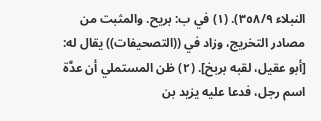النبلاء ٣٥٨/٩). (١) في ب: بريح. والمثبت من مصادر التخريج، وزاد في ((التصحيفات)) يقال له: [أبو عقيل، لقبه بربخ]. (٢) ظن المستملي أن عدَّة اسم رجل، فدعا عليه يزيد بن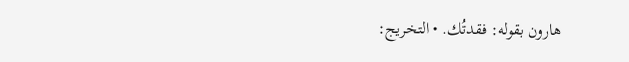هارون بقوله: فقدتُك. • التخريج: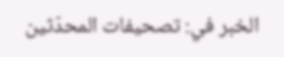الخبر في: تصحيفات المحدّثين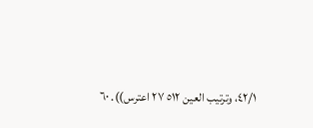٤٢/١، وترتيب العين ٥١٢ ٢٧ اعترس)). ٦٠